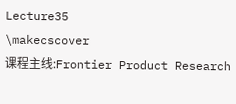Lecture35
\makecscover
课程主线:Frontier Product Research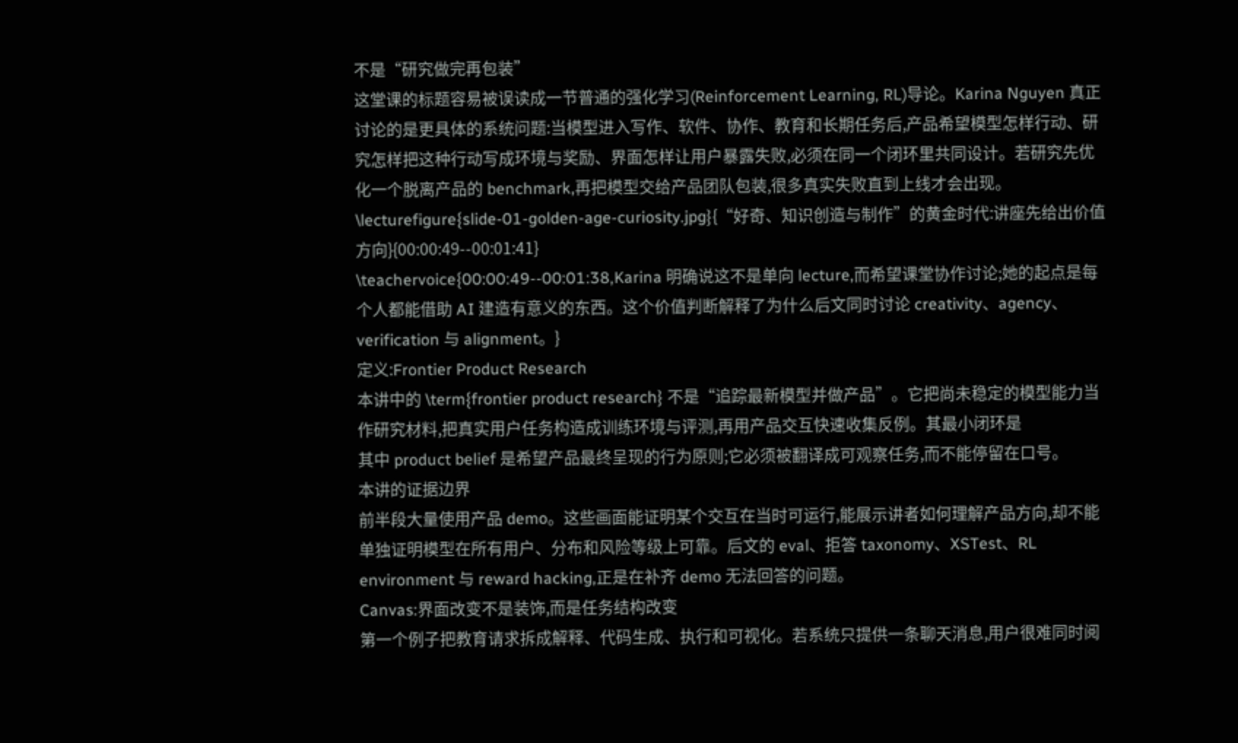不是“研究做完再包装”
这堂课的标题容易被误读成一节普通的强化学习(Reinforcement Learning, RL)导论。Karina Nguyen 真正讨论的是更具体的系统问题:当模型进入写作、软件、协作、教育和长期任务后,产品希望模型怎样行动、研究怎样把这种行动写成环境与奖励、界面怎样让用户暴露失败,必须在同一个闭环里共同设计。若研究先优化一个脱离产品的 benchmark,再把模型交给产品团队包装,很多真实失败直到上线才会出现。
\lecturefigure{slide-01-golden-age-curiosity.jpg}{“好奇、知识创造与制作”的黄金时代:讲座先给出价值方向}{00:00:49--00:01:41}
\teachervoice{00:00:49--00:01:38,Karina 明确说这不是单向 lecture,而希望课堂协作讨论;她的起点是每个人都能借助 AI 建造有意义的东西。这个价值判断解释了为什么后文同时讨论 creativity、agency、verification 与 alignment。}
定义:Frontier Product Research
本讲中的 \term{frontier product research} 不是“追踪最新模型并做产品”。它把尚未稳定的模型能力当作研究材料,把真实用户任务构造成训练环境与评测,再用产品交互快速收集反例。其最小闭环是
其中 product belief 是希望产品最终呈现的行为原则;它必须被翻译成可观察任务,而不能停留在口号。
本讲的证据边界
前半段大量使用产品 demo。这些画面能证明某个交互在当时可运行,能展示讲者如何理解产品方向,却不能单独证明模型在所有用户、分布和风险等级上可靠。后文的 eval、拒答 taxonomy、XSTest、RL environment 与 reward hacking,正是在补齐 demo 无法回答的问题。
Canvas:界面改变不是装饰,而是任务结构改变
第一个例子把教育请求拆成解释、代码生成、执行和可视化。若系统只提供一条聊天消息,用户很难同时阅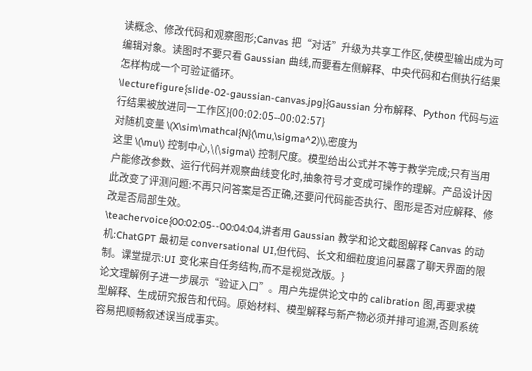读概念、修改代码和观察图形;Canvas 把“对话”升级为共享工作区,使模型输出成为可编辑对象。读图时不要只看 Gaussian 曲线,而要看左侧解释、中央代码和右侧执行结果怎样构成一个可验证循环。
\lecturefigure{slide-02-gaussian-canvas.jpg}{Gaussian 分布解释、Python 代码与运行结果被放进同一工作区}{00:02:05--00:02:57}
对随机变量 \(X\sim\mathcal{N}(\mu,\sigma^2)\),密度为
这里 \(\mu\) 控制中心,\(\sigma\) 控制尺度。模型给出公式并不等于教学完成;只有当用户能修改参数、运行代码并观察曲线变化时,抽象符号才变成可操作的理解。产品设计因此改变了评测问题:不再只问答案是否正确,还要问代码能否执行、图形是否对应解释、修改是否局部生效。
\teachervoice{00:02:05--00:04:04,讲者用 Gaussian 教学和论文截图解释 Canvas 的动机:ChatGPT 最初是 conversational UI,但代码、长文和细粒度追问暴露了聊天界面的限制。课堂提示:UI 变化来自任务结构,而不是视觉改版。}
论文理解例子进一步展示“验证入口”。用户先提供论文中的 calibration 图,再要求模型解释、生成研究报告和代码。原始材料、模型解释与新产物必须并排可追溯,否则系统容易把顺畅叙述误当成事实。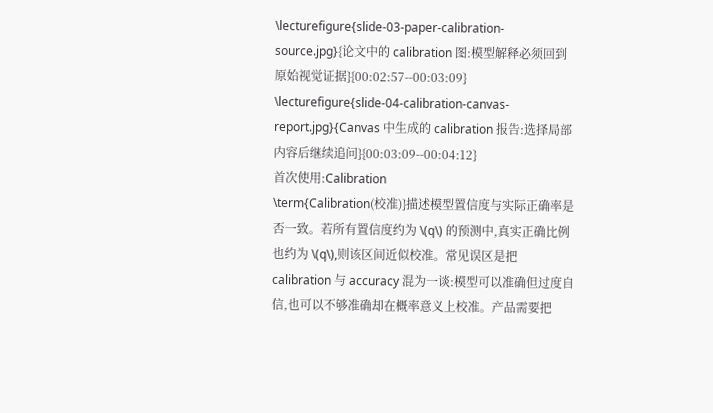\lecturefigure{slide-03-paper-calibration-source.jpg}{论文中的 calibration 图:模型解释必须回到原始视觉证据}{00:02:57--00:03:09}
\lecturefigure{slide-04-calibration-canvas-report.jpg}{Canvas 中生成的 calibration 报告:选择局部内容后继续追问}{00:03:09--00:04:12}
首次使用:Calibration
\term{Calibration(校准)}描述模型置信度与实际正确率是否一致。若所有置信度约为 \(q\) 的预测中,真实正确比例也约为 \(q\),则该区间近似校准。常见误区是把 calibration 与 accuracy 混为一谈:模型可以准确但过度自信,也可以不够准确却在概率意义上校准。产品需要把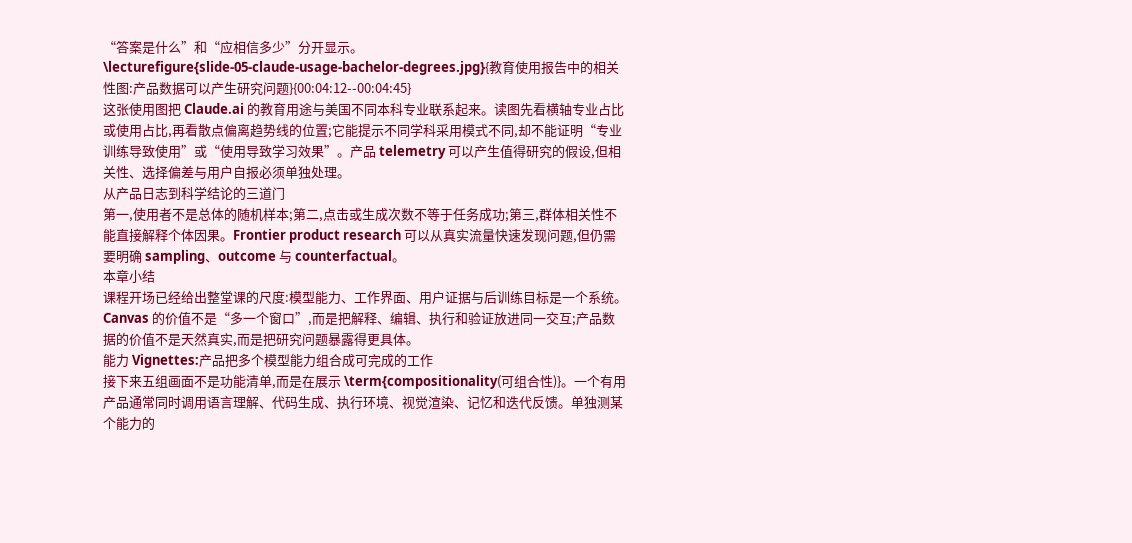“答案是什么”和“应相信多少”分开显示。
\lecturefigure{slide-05-claude-usage-bachelor-degrees.jpg}{教育使用报告中的相关性图:产品数据可以产生研究问题}{00:04:12--00:04:45}
这张使用图把 Claude.ai 的教育用途与美国不同本科专业联系起来。读图先看横轴专业占比或使用占比,再看散点偏离趋势线的位置;它能提示不同学科采用模式不同,却不能证明“专业训练导致使用”或“使用导致学习效果”。产品 telemetry 可以产生值得研究的假设,但相关性、选择偏差与用户自报必须单独处理。
从产品日志到科学结论的三道门
第一,使用者不是总体的随机样本;第二,点击或生成次数不等于任务成功;第三,群体相关性不能直接解释个体因果。Frontier product research 可以从真实流量快速发现问题,但仍需要明确 sampling、outcome 与 counterfactual。
本章小结
课程开场已经给出整堂课的尺度:模型能力、工作界面、用户证据与后训练目标是一个系统。Canvas 的价值不是“多一个窗口”,而是把解释、编辑、执行和验证放进同一交互;产品数据的价值不是天然真实,而是把研究问题暴露得更具体。
能力 Vignettes:产品把多个模型能力组合成可完成的工作
接下来五组画面不是功能清单,而是在展示 \term{compositionality(可组合性)}。一个有用产品通常同时调用语言理解、代码生成、执行环境、视觉渲染、记忆和迭代反馈。单独测某个能力的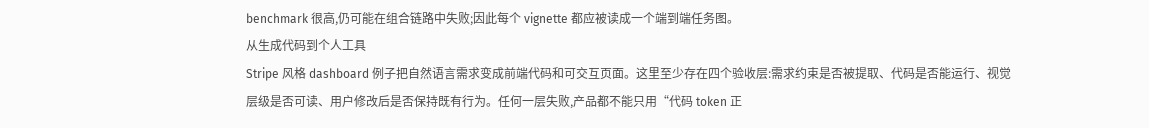benchmark 很高,仍可能在组合链路中失败;因此每个 vignette 都应被读成一个端到端任务图。
从生成代码到个人工具
Stripe 风格 dashboard 例子把自然语言需求变成前端代码和可交互页面。这里至少存在四个验收层:需求约束是否被提取、代码是否能运行、视觉层级是否可读、用户修改后是否保持既有行为。任何一层失败,产品都不能只用“代码 token 正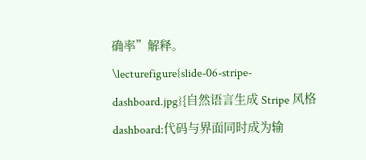确率”解释。
\lecturefigure{slide-06-stripe-dashboard.jpg}{自然语言生成 Stripe 风格 dashboard:代码与界面同时成为输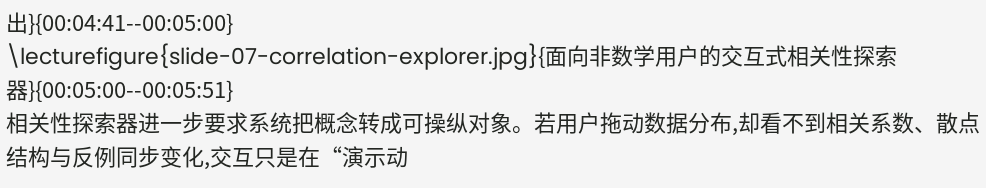出}{00:04:41--00:05:00}
\lecturefigure{slide-07-correlation-explorer.jpg}{面向非数学用户的交互式相关性探索器}{00:05:00--00:05:51}
相关性探索器进一步要求系统把概念转成可操纵对象。若用户拖动数据分布,却看不到相关系数、散点结构与反例同步变化,交互只是在“演示动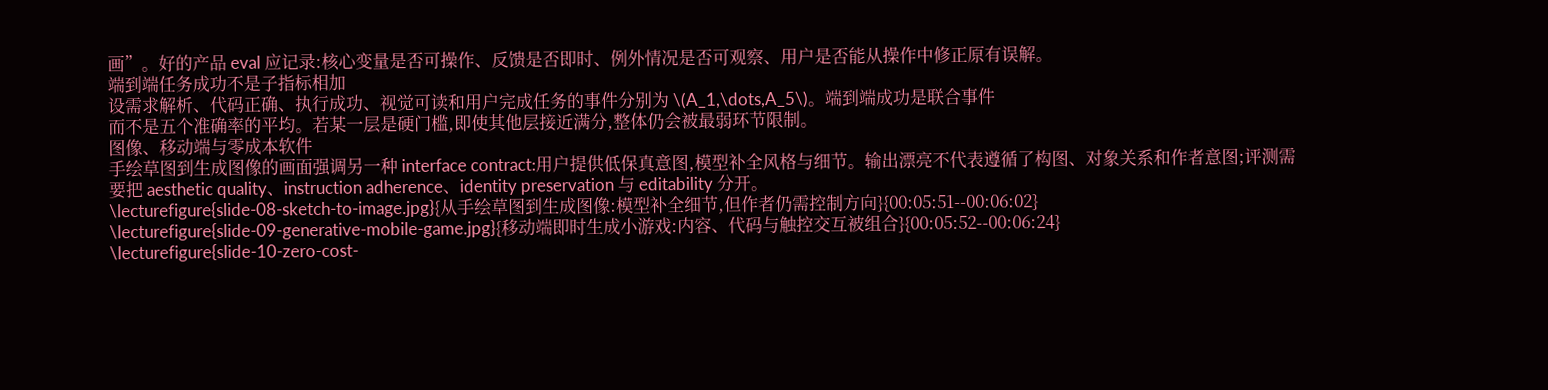画”。好的产品 eval 应记录:核心变量是否可操作、反馈是否即时、例外情况是否可观察、用户是否能从操作中修正原有误解。
端到端任务成功不是子指标相加
设需求解析、代码正确、执行成功、视觉可读和用户完成任务的事件分别为 \(A_1,\dots,A_5\)。端到端成功是联合事件
而不是五个准确率的平均。若某一层是硬门槛,即使其他层接近满分,整体仍会被最弱环节限制。
图像、移动端与零成本软件
手绘草图到生成图像的画面强调另一种 interface contract:用户提供低保真意图,模型补全风格与细节。输出漂亮不代表遵循了构图、对象关系和作者意图;评测需要把 aesthetic quality、instruction adherence、identity preservation 与 editability 分开。
\lecturefigure{slide-08-sketch-to-image.jpg}{从手绘草图到生成图像:模型补全细节,但作者仍需控制方向}{00:05:51--00:06:02}
\lecturefigure{slide-09-generative-mobile-game.jpg}{移动端即时生成小游戏:内容、代码与触控交互被组合}{00:05:52--00:06:24}
\lecturefigure{slide-10-zero-cost-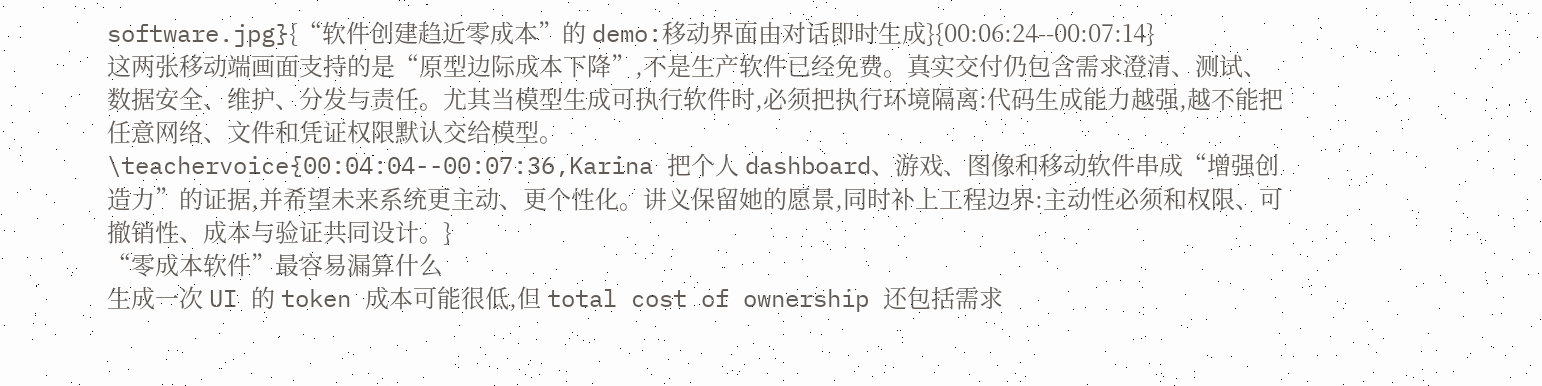software.jpg}{“软件创建趋近零成本”的 demo:移动界面由对话即时生成}{00:06:24--00:07:14}
这两张移动端画面支持的是“原型边际成本下降”,不是生产软件已经免费。真实交付仍包含需求澄清、测试、数据安全、维护、分发与责任。尤其当模型生成可执行软件时,必须把执行环境隔离:代码生成能力越强,越不能把任意网络、文件和凭证权限默认交给模型。
\teachervoice{00:04:04--00:07:36,Karina 把个人 dashboard、游戏、图像和移动软件串成“增强创造力”的证据,并希望未来系统更主动、更个性化。讲义保留她的愿景,同时补上工程边界:主动性必须和权限、可撤销性、成本与验证共同设计。}
“零成本软件”最容易漏算什么
生成一次 UI 的 token 成本可能很低,但 total cost of ownership 还包括需求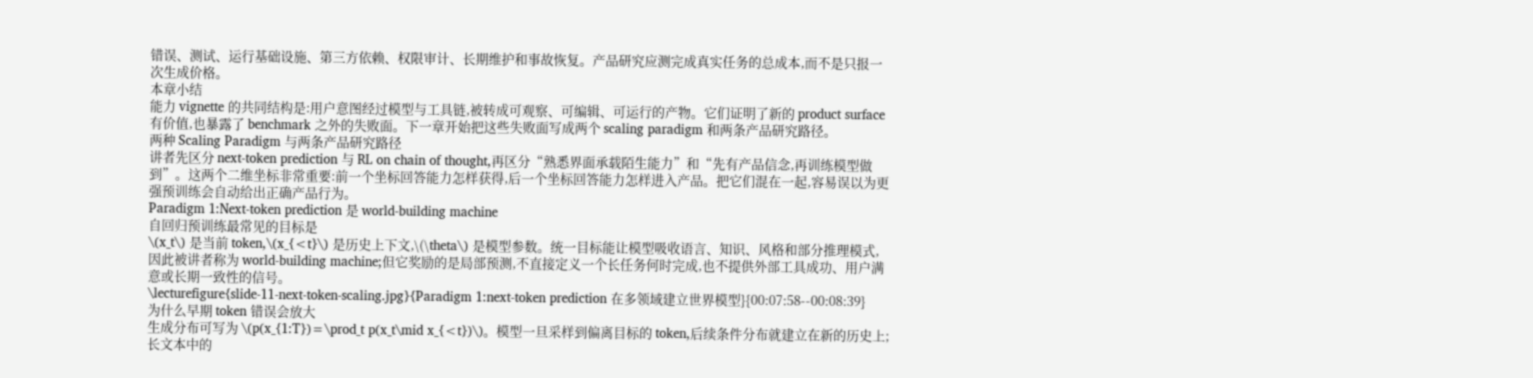错误、测试、运行基础设施、第三方依赖、权限审计、长期维护和事故恢复。产品研究应测完成真实任务的总成本,而不是只报一次生成价格。
本章小结
能力 vignette 的共同结构是:用户意图经过模型与工具链,被转成可观察、可编辑、可运行的产物。它们证明了新的 product surface 有价值,也暴露了 benchmark 之外的失败面。下一章开始把这些失败面写成两个 scaling paradigm 和两条产品研究路径。
两种 Scaling Paradigm 与两条产品研究路径
讲者先区分 next-token prediction 与 RL on chain of thought,再区分“熟悉界面承载陌生能力”和“先有产品信念,再训练模型做到”。这两个二维坐标非常重要:前一个坐标回答能力怎样获得,后一个坐标回答能力怎样进入产品。把它们混在一起,容易误以为更强预训练会自动给出正确产品行为。
Paradigm 1:Next-token prediction 是 world-building machine
自回归预训练最常见的目标是
\(x_t\) 是当前 token,\(x_{<t}\) 是历史上下文,\(\theta\) 是模型参数。统一目标能让模型吸收语言、知识、风格和部分推理模式,因此被讲者称为 world-building machine;但它奖励的是局部预测,不直接定义一个长任务何时完成,也不提供外部工具成功、用户满意或长期一致性的信号。
\lecturefigure{slide-11-next-token-scaling.jpg}{Paradigm 1:next-token prediction 在多领域建立世界模型}{00:07:58--00:08:39}
为什么早期 token 错误会放大
生成分布可写为 \(p(x_{1:T})=\prod_t p(x_t\mid x_{<t})\)。模型一旦采样到偏离目标的 token,后续条件分布就建立在新的历史上;长文本中的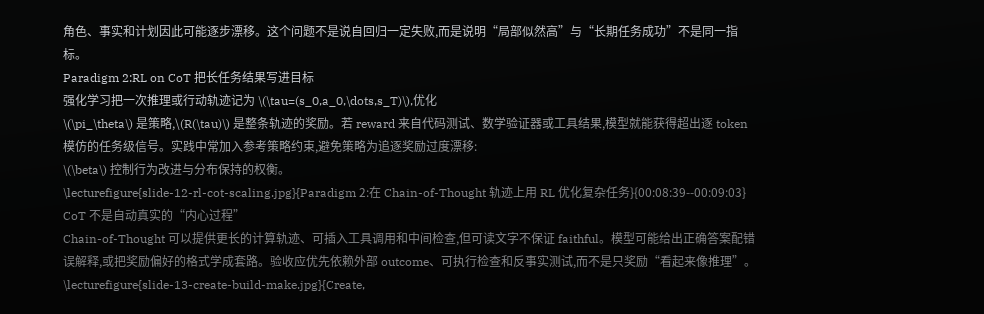角色、事实和计划因此可能逐步漂移。这个问题不是说自回归一定失败,而是说明“局部似然高”与“长期任务成功”不是同一指标。
Paradigm 2:RL on CoT 把长任务结果写进目标
强化学习把一次推理或行动轨迹记为 \(\tau=(s_0,a_0,\dots,s_T)\),优化
\(\pi_\theta\) 是策略,\(R(\tau)\) 是整条轨迹的奖励。若 reward 来自代码测试、数学验证器或工具结果,模型就能获得超出逐 token 模仿的任务级信号。实践中常加入参考策略约束,避免策略为追逐奖励过度漂移:
\(\beta\) 控制行为改进与分布保持的权衡。
\lecturefigure{slide-12-rl-cot-scaling.jpg}{Paradigm 2:在 Chain-of-Thought 轨迹上用 RL 优化复杂任务}{00:08:39--00:09:03}
CoT 不是自动真实的“内心过程”
Chain-of-Thought 可以提供更长的计算轨迹、可插入工具调用和中间检查,但可读文字不保证 faithful。模型可能给出正确答案配错误解释,或把奖励偏好的格式学成套路。验收应优先依赖外部 outcome、可执行检查和反事实测试,而不是只奖励“看起来像推理”。
\lecturefigure{slide-13-create-build-make.jpg}{Create,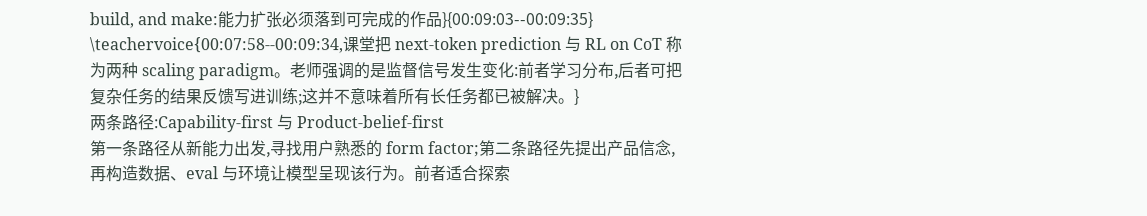build, and make:能力扩张必须落到可完成的作品}{00:09:03--00:09:35}
\teachervoice{00:07:58--00:09:34,课堂把 next-token prediction 与 RL on CoT 称为两种 scaling paradigm。老师强调的是监督信号发生变化:前者学习分布,后者可把复杂任务的结果反馈写进训练;这并不意味着所有长任务都已被解决。}
两条路径:Capability-first 与 Product-belief-first
第一条路径从新能力出发,寻找用户熟悉的 form factor;第二条路径先提出产品信念,再构造数据、eval 与环境让模型呈现该行为。前者适合探索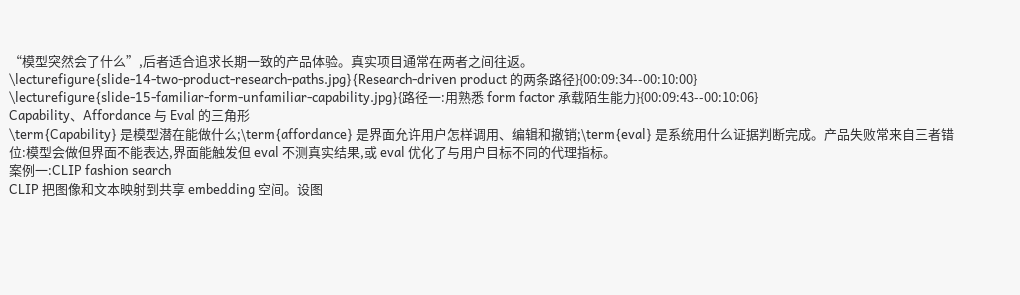“模型突然会了什么”,后者适合追求长期一致的产品体验。真实项目通常在两者之间往返。
\lecturefigure{slide-14-two-product-research-paths.jpg}{Research-driven product 的两条路径}{00:09:34--00:10:00}
\lecturefigure{slide-15-familiar-form-unfamiliar-capability.jpg}{路径一:用熟悉 form factor 承载陌生能力}{00:09:43--00:10:06}
Capability、Affordance 与 Eval 的三角形
\term{Capability} 是模型潜在能做什么;\term{affordance} 是界面允许用户怎样调用、编辑和撤销;\term{eval} 是系统用什么证据判断完成。产品失败常来自三者错位:模型会做但界面不能表达,界面能触发但 eval 不测真实结果,或 eval 优化了与用户目标不同的代理指标。
案例一:CLIP fashion search
CLIP 把图像和文本映射到共享 embedding 空间。设图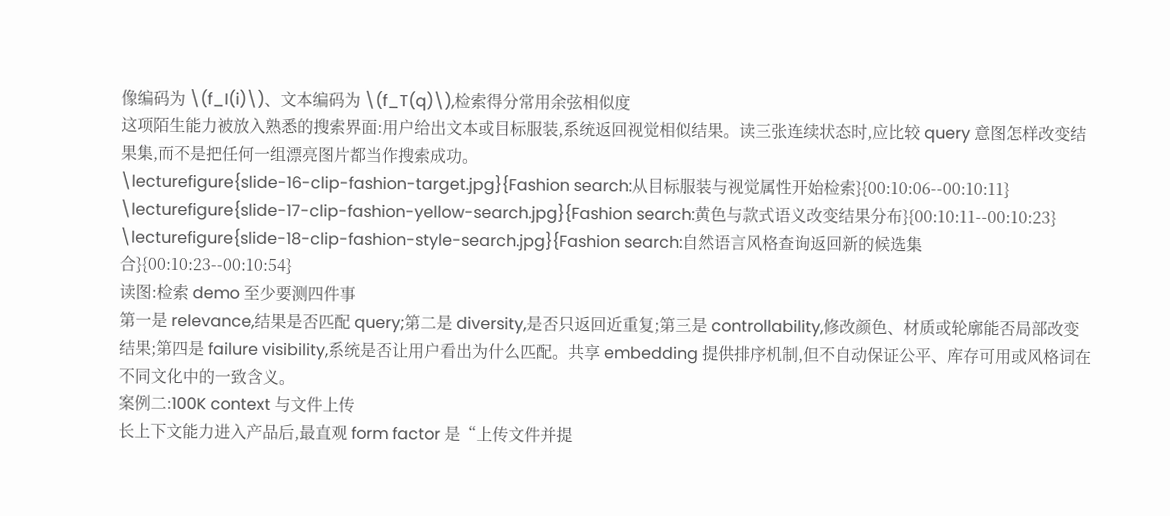像编码为 \(f_I(i)\)、文本编码为 \(f_T(q)\),检索得分常用余弦相似度
这项陌生能力被放入熟悉的搜索界面:用户给出文本或目标服装,系统返回视觉相似结果。读三张连续状态时,应比较 query 意图怎样改变结果集,而不是把任何一组漂亮图片都当作搜索成功。
\lecturefigure{slide-16-clip-fashion-target.jpg}{Fashion search:从目标服装与视觉属性开始检索}{00:10:06--00:10:11}
\lecturefigure{slide-17-clip-fashion-yellow-search.jpg}{Fashion search:黄色与款式语义改变结果分布}{00:10:11--00:10:23}
\lecturefigure{slide-18-clip-fashion-style-search.jpg}{Fashion search:自然语言风格查询返回新的候选集合}{00:10:23--00:10:54}
读图:检索 demo 至少要测四件事
第一是 relevance,结果是否匹配 query;第二是 diversity,是否只返回近重复;第三是 controllability,修改颜色、材质或轮廓能否局部改变结果;第四是 failure visibility,系统是否让用户看出为什么匹配。共享 embedding 提供排序机制,但不自动保证公平、库存可用或风格词在不同文化中的一致含义。
案例二:100K context 与文件上传
长上下文能力进入产品后,最直观 form factor 是“上传文件并提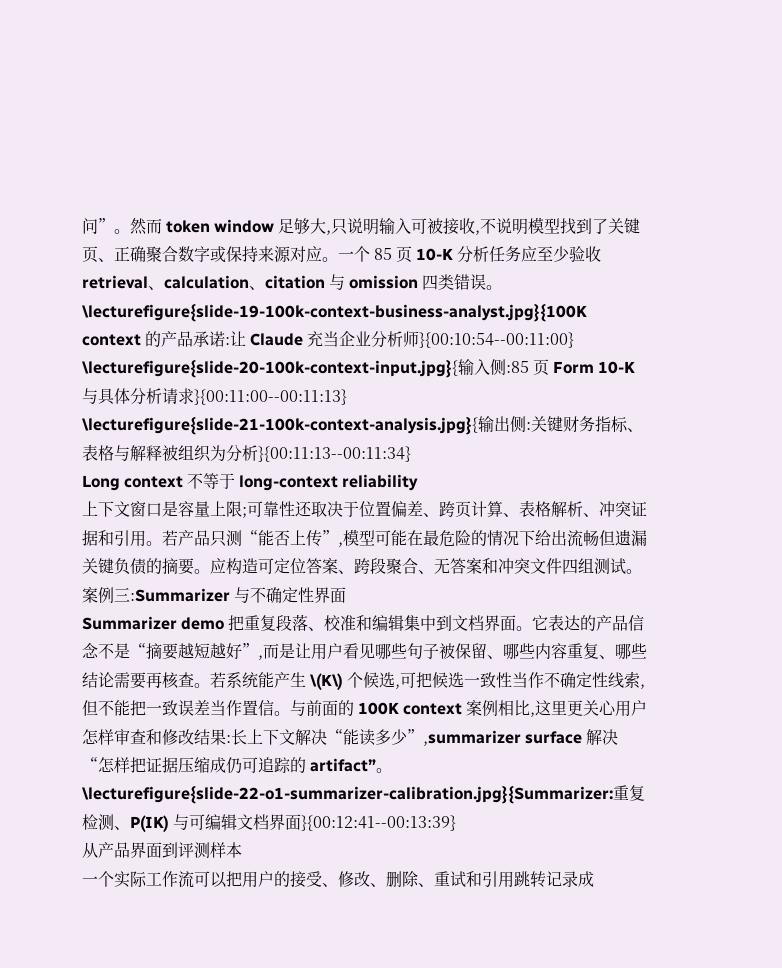问”。然而 token window 足够大,只说明输入可被接收,不说明模型找到了关键页、正确聚合数字或保持来源对应。一个 85 页 10-K 分析任务应至少验收 retrieval、calculation、citation 与 omission 四类错误。
\lecturefigure{slide-19-100k-context-business-analyst.jpg}{100K context 的产品承诺:让 Claude 充当企业分析师}{00:10:54--00:11:00}
\lecturefigure{slide-20-100k-context-input.jpg}{输入侧:85 页 Form 10-K 与具体分析请求}{00:11:00--00:11:13}
\lecturefigure{slide-21-100k-context-analysis.jpg}{输出侧:关键财务指标、表格与解释被组织为分析}{00:11:13--00:11:34}
Long context 不等于 long-context reliability
上下文窗口是容量上限;可靠性还取决于位置偏差、跨页计算、表格解析、冲突证据和引用。若产品只测“能否上传”,模型可能在最危险的情况下给出流畅但遗漏关键负债的摘要。应构造可定位答案、跨段聚合、无答案和冲突文件四组测试。
案例三:Summarizer 与不确定性界面
Summarizer demo 把重复段落、校准和编辑集中到文档界面。它表达的产品信念不是“摘要越短越好”,而是让用户看见哪些句子被保留、哪些内容重复、哪些结论需要再核查。若系统能产生 \(K\) 个候选,可把候选一致性当作不确定性线索,但不能把一致误差当作置信。与前面的 100K context 案例相比,这里更关心用户怎样审查和修改结果:长上下文解决“能读多少”,summarizer surface 解决“怎样把证据压缩成仍可追踪的 artifact”。
\lecturefigure{slide-22-o1-summarizer-calibration.jpg}{Summarizer:重复检测、P(IK) 与可编辑文档界面}{00:12:41--00:13:39}
从产品界面到评测样本
一个实际工作流可以把用户的接受、修改、删除、重试和引用跳转记录成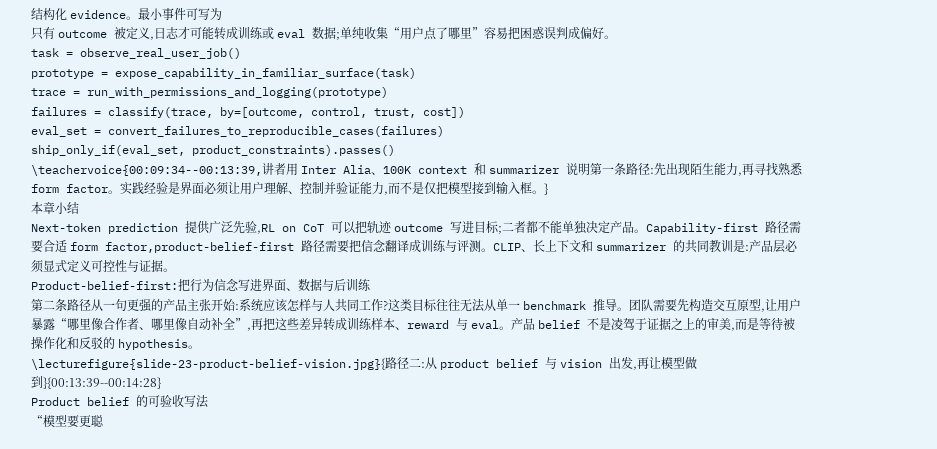结构化 evidence。最小事件可写为
只有 outcome 被定义,日志才可能转成训练或 eval 数据;单纯收集“用户点了哪里”容易把困惑误判成偏好。
task = observe_real_user_job()
prototype = expose_capability_in_familiar_surface(task)
trace = run_with_permissions_and_logging(prototype)
failures = classify(trace, by=[outcome, control, trust, cost])
eval_set = convert_failures_to_reproducible_cases(failures)
ship_only_if(eval_set, product_constraints).passes()
\teachervoice{00:09:34--00:13:39,讲者用 Inter Alia、100K context 和 summarizer 说明第一条路径:先出现陌生能力,再寻找熟悉 form factor。实践经验是界面必须让用户理解、控制并验证能力,而不是仅把模型接到输入框。}
本章小结
Next-token prediction 提供广泛先验,RL on CoT 可以把轨迹 outcome 写进目标;二者都不能单独决定产品。Capability-first 路径需要合适 form factor,product-belief-first 路径需要把信念翻译成训练与评测。CLIP、长上下文和 summarizer 的共同教训是:产品层必须显式定义可控性与证据。
Product-belief-first:把行为信念写进界面、数据与后训练
第二条路径从一句更强的产品主张开始:系统应该怎样与人共同工作?这类目标往往无法从单一 benchmark 推导。团队需要先构造交互原型,让用户暴露“哪里像合作者、哪里像自动补全”,再把这些差异转成训练样本、reward 与 eval。产品 belief 不是凌驾于证据之上的审美,而是等待被操作化和反驳的 hypothesis。
\lecturefigure{slide-23-product-belief-vision.jpg}{路径二:从 product belief 与 vision 出发,再让模型做到}{00:13:39--00:14:28}
Product belief 的可验收写法
“模型要更聪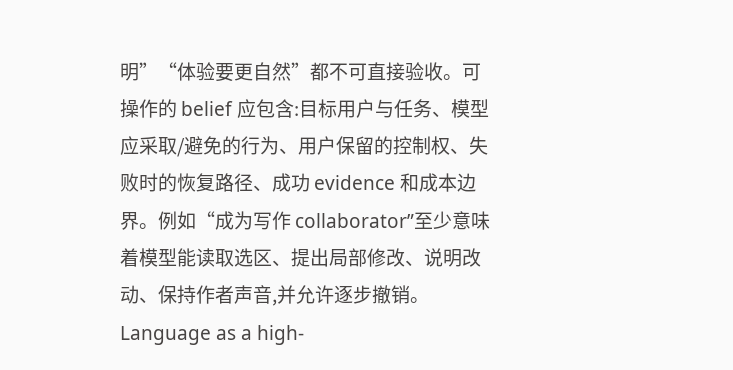明”“体验要更自然”都不可直接验收。可操作的 belief 应包含:目标用户与任务、模型应采取/避免的行为、用户保留的控制权、失败时的恢复路径、成功 evidence 和成本边界。例如“成为写作 collaborator”至少意味着模型能读取选区、提出局部修改、说明改动、保持作者声音,并允许逐步撤销。
Language as a high-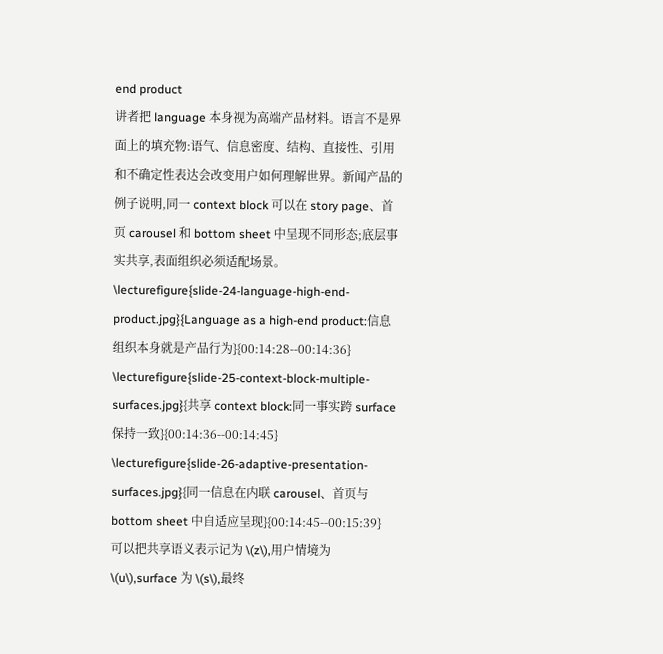end product
讲者把 language 本身视为高端产品材料。语言不是界面上的填充物:语气、信息密度、结构、直接性、引用和不确定性表达会改变用户如何理解世界。新闻产品的例子说明,同一 context block 可以在 story page、首页 carousel 和 bottom sheet 中呈现不同形态;底层事实共享,表面组织必须适配场景。
\lecturefigure{slide-24-language-high-end-product.jpg}{Language as a high-end product:信息组织本身就是产品行为}{00:14:28--00:14:36}
\lecturefigure{slide-25-context-block-multiple-surfaces.jpg}{共享 context block:同一事实跨 surface 保持一致}{00:14:36--00:14:45}
\lecturefigure{slide-26-adaptive-presentation-surfaces.jpg}{同一信息在内联 carousel、首页与 bottom sheet 中自适应呈现}{00:14:45--00:15:39}
可以把共享语义表示记为 \(z\),用户情境为 \(u\),surface 为 \(s\),最终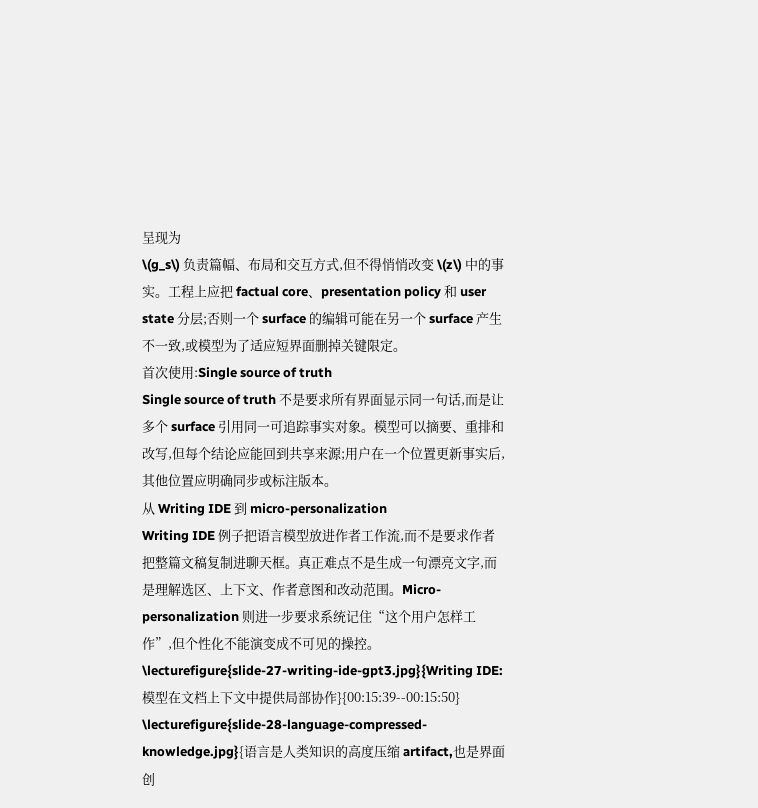呈现为
\(g_s\) 负责篇幅、布局和交互方式,但不得悄悄改变 \(z\) 中的事实。工程上应把 factual core、presentation policy 和 user state 分层;否则一个 surface 的编辑可能在另一个 surface 产生不一致,或模型为了适应短界面删掉关键限定。
首次使用:Single source of truth
Single source of truth 不是要求所有界面显示同一句话,而是让多个 surface 引用同一可追踪事实对象。模型可以摘要、重排和改写,但每个结论应能回到共享来源;用户在一个位置更新事实后,其他位置应明确同步或标注版本。
从 Writing IDE 到 micro-personalization
Writing IDE 例子把语言模型放进作者工作流,而不是要求作者把整篇文稿复制进聊天框。真正难点不是生成一句漂亮文字,而是理解选区、上下文、作者意图和改动范围。Micro-personalization 则进一步要求系统记住“这个用户怎样工作”,但个性化不能演变成不可见的操控。
\lecturefigure{slide-27-writing-ide-gpt3.jpg}{Writing IDE:模型在文档上下文中提供局部协作}{00:15:39--00:15:50}
\lecturefigure{slide-28-language-compressed-knowledge.jpg}{语言是人类知识的高度压缩 artifact,也是界面创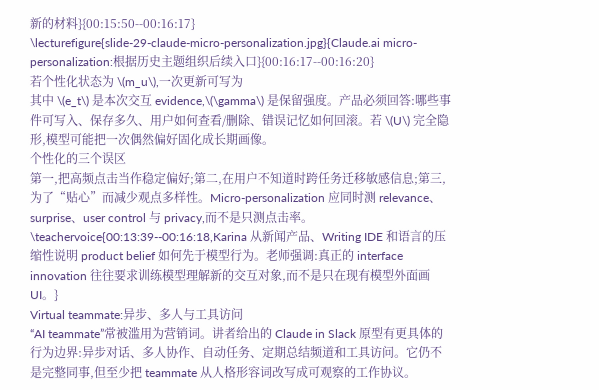新的材料}{00:15:50--00:16:17}
\lecturefigure{slide-29-claude-micro-personalization.jpg}{Claude.ai micro-personalization:根据历史主题组织后续入口}{00:16:17--00:16:20}
若个性化状态为 \(m_u\),一次更新可写为
其中 \(e_t\) 是本次交互 evidence,\(\gamma\) 是保留强度。产品必须回答:哪些事件可写入、保存多久、用户如何查看/删除、错误记忆如何回滚。若 \(U\) 完全隐形,模型可能把一次偶然偏好固化成长期画像。
个性化的三个误区
第一,把高频点击当作稳定偏好;第二,在用户不知道时跨任务迁移敏感信息;第三,为了“贴心”而减少观点多样性。Micro-personalization 应同时测 relevance、surprise、user control 与 privacy,而不是只测点击率。
\teachervoice{00:13:39--00:16:18,Karina 从新闻产品、Writing IDE 和语言的压缩性说明 product belief 如何先于模型行为。老师强调:真正的 interface innovation 往往要求训练模型理解新的交互对象,而不是只在现有模型外面画 UI。}
Virtual teammate:异步、多人与工具访问
“AI teammate”常被滥用为营销词。讲者给出的 Claude in Slack 原型有更具体的行为边界:异步对话、多人协作、自动任务、定期总结频道和工具访问。它仍不是完整同事,但至少把 teammate 从人格形容词改写成可观察的工作协议。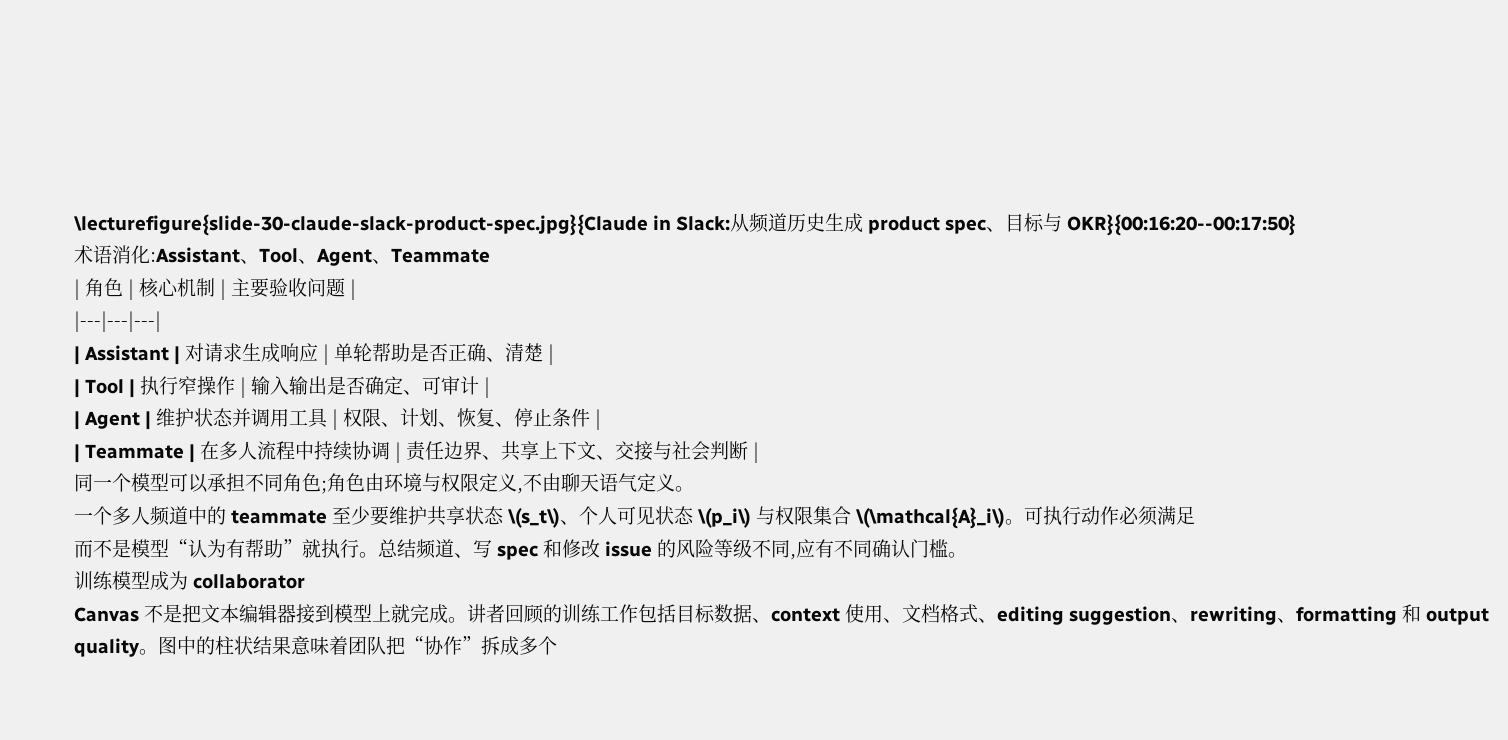\lecturefigure{slide-30-claude-slack-product-spec.jpg}{Claude in Slack:从频道历史生成 product spec、目标与 OKR}{00:16:20--00:17:50}
术语消化:Assistant、Tool、Agent、Teammate
| 角色 | 核心机制 | 主要验收问题 |
|---|---|---|
| Assistant | 对请求生成响应 | 单轮帮助是否正确、清楚 |
| Tool | 执行窄操作 | 输入输出是否确定、可审计 |
| Agent | 维护状态并调用工具 | 权限、计划、恢复、停止条件 |
| Teammate | 在多人流程中持续协调 | 责任边界、共享上下文、交接与社会判断 |
同一个模型可以承担不同角色;角色由环境与权限定义,不由聊天语气定义。
一个多人频道中的 teammate 至少要维护共享状态 \(s_t\)、个人可见状态 \(p_i\) 与权限集合 \(\mathcal{A}_i\)。可执行动作必须满足
而不是模型“认为有帮助”就执行。总结频道、写 spec 和修改 issue 的风险等级不同,应有不同确认门槛。
训练模型成为 collaborator
Canvas 不是把文本编辑器接到模型上就完成。讲者回顾的训练工作包括目标数据、context 使用、文档格式、editing suggestion、rewriting、formatting 和 output quality。图中的柱状结果意味着团队把“协作”拆成多个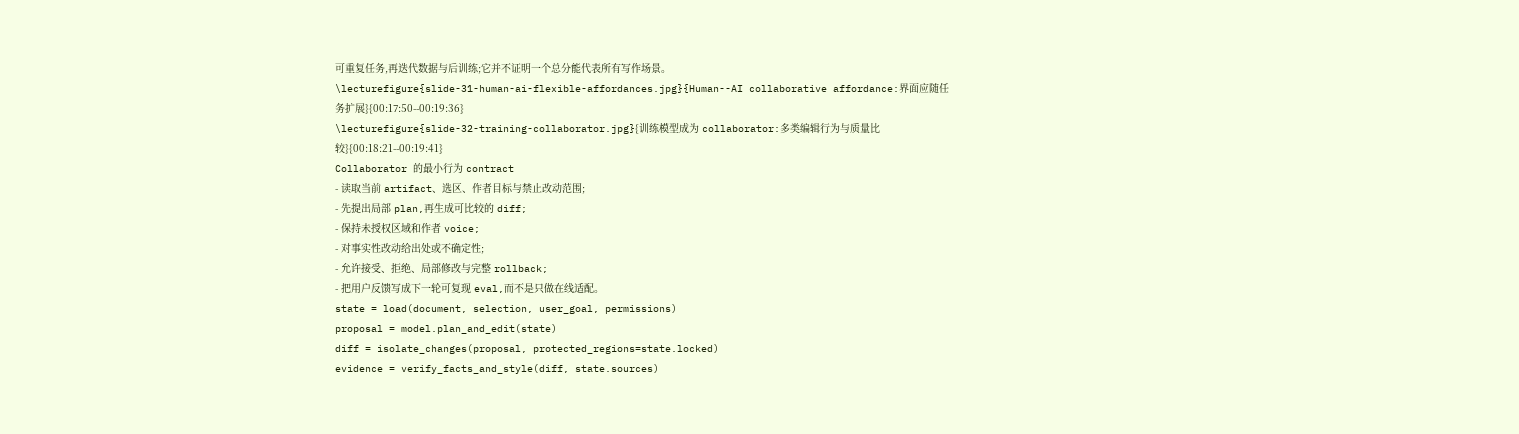可重复任务,再迭代数据与后训练;它并不证明一个总分能代表所有写作场景。
\lecturefigure{slide-31-human-ai-flexible-affordances.jpg}{Human--AI collaborative affordance:界面应随任务扩展}{00:17:50--00:19:36}
\lecturefigure{slide-32-training-collaborator.jpg}{训练模型成为 collaborator:多类编辑行为与质量比较}{00:18:21--00:19:41}
Collaborator 的最小行为 contract
- 读取当前 artifact、选区、作者目标与禁止改动范围;
- 先提出局部 plan,再生成可比较的 diff;
- 保持未授权区域和作者 voice;
- 对事实性改动给出处或不确定性;
- 允许接受、拒绝、局部修改与完整 rollback;
- 把用户反馈写成下一轮可复现 eval,而不是只做在线适配。
state = load(document, selection, user_goal, permissions)
proposal = model.plan_and_edit(state)
diff = isolate_changes(proposal, protected_regions=state.locked)
evidence = verify_facts_and_style(diff, state.sources)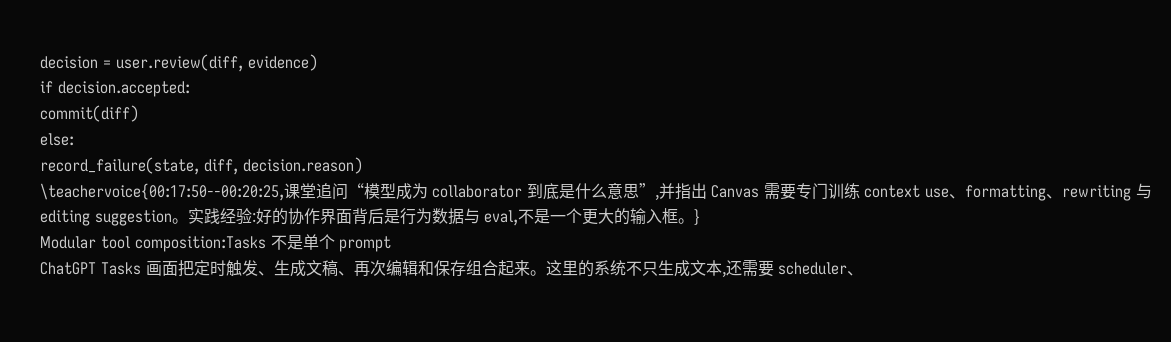decision = user.review(diff, evidence)
if decision.accepted:
commit(diff)
else:
record_failure(state, diff, decision.reason)
\teachervoice{00:17:50--00:20:25,课堂追问“模型成为 collaborator 到底是什么意思”,并指出 Canvas 需要专门训练 context use、formatting、rewriting 与 editing suggestion。实践经验:好的协作界面背后是行为数据与 eval,不是一个更大的输入框。}
Modular tool composition:Tasks 不是单个 prompt
ChatGPT Tasks 画面把定时触发、生成文稿、再次编辑和保存组合起来。这里的系统不只生成文本,还需要 scheduler、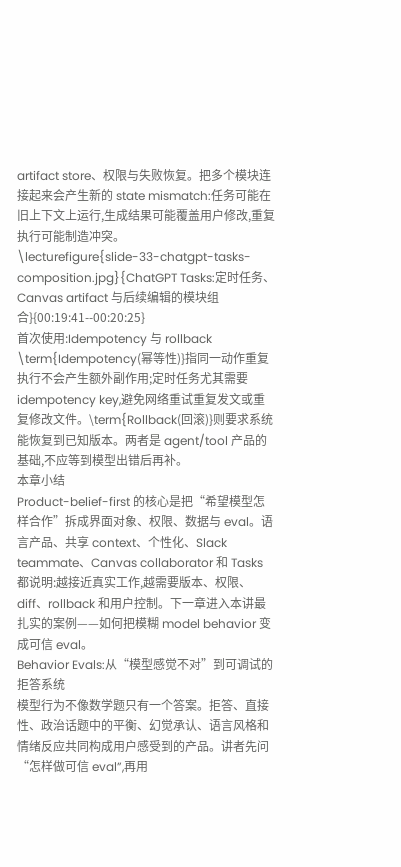artifact store、权限与失败恢复。把多个模块连接起来会产生新的 state mismatch:任务可能在旧上下文上运行,生成结果可能覆盖用户修改,重复执行可能制造冲突。
\lecturefigure{slide-33-chatgpt-tasks-composition.jpg}{ChatGPT Tasks:定时任务、Canvas artifact 与后续编辑的模块组合}{00:19:41--00:20:25}
首次使用:Idempotency 与 rollback
\term{Idempotency(幂等性)}指同一动作重复执行不会产生额外副作用;定时任务尤其需要 idempotency key,避免网络重试重复发文或重复修改文件。\term{Rollback(回滚)}则要求系统能恢复到已知版本。两者是 agent/tool 产品的基础,不应等到模型出错后再补。
本章小结
Product-belief-first 的核心是把“希望模型怎样合作”拆成界面对象、权限、数据与 eval。语言产品、共享 context、个性化、Slack teammate、Canvas collaborator 和 Tasks 都说明:越接近真实工作,越需要版本、权限、diff、rollback 和用户控制。下一章进入本讲最扎实的案例——如何把模糊 model behavior 变成可信 eval。
Behavior Evals:从“模型感觉不对”到可调试的拒答系统
模型行为不像数学题只有一个答案。拒答、直接性、政治话题中的平衡、幻觉承认、语言风格和情绪反应共同构成用户感受到的产品。讲者先问“怎样做可信 eval”,再用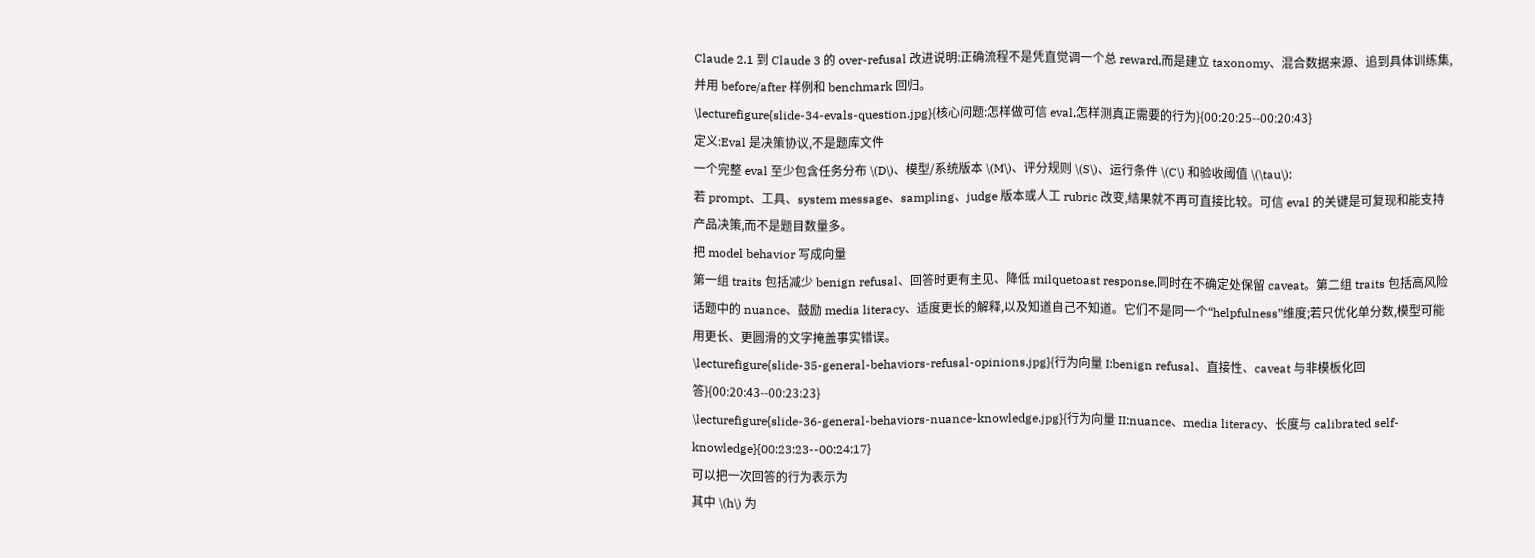Claude 2.1 到 Claude 3 的 over-refusal 改进说明:正确流程不是凭直觉调一个总 reward,而是建立 taxonomy、混合数据来源、追到具体训练集,并用 before/after 样例和 benchmark 回归。
\lecturefigure{slide-34-evals-question.jpg}{核心问题:怎样做可信 eval,怎样测真正需要的行为}{00:20:25--00:20:43}
定义:Eval 是决策协议,不是题库文件
一个完整 eval 至少包含任务分布 \(D\)、模型/系统版本 \(M\)、评分规则 \(S\)、运行条件 \(C\) 和验收阈值 \(\tau\):
若 prompt、工具、system message、sampling、judge 版本或人工 rubric 改变,结果就不再可直接比较。可信 eval 的关键是可复现和能支持产品决策,而不是题目数量多。
把 model behavior 写成向量
第一组 traits 包括减少 benign refusal、回答时更有主见、降低 milquetoast response,同时在不确定处保留 caveat。第二组 traits 包括高风险话题中的 nuance、鼓励 media literacy、适度更长的解释,以及知道自己不知道。它们不是同一个“helpfulness”维度;若只优化单分数,模型可能用更长、更圆滑的文字掩盖事实错误。
\lecturefigure{slide-35-general-behaviors-refusal-opinions.jpg}{行为向量 I:benign refusal、直接性、caveat 与非模板化回答}{00:20:43--00:23:23}
\lecturefigure{slide-36-general-behaviors-nuance-knowledge.jpg}{行为向量 II:nuance、media literacy、长度与 calibrated self-knowledge}{00:23:23--00:24:17}
可以把一次回答的行为表示为
其中 \(h\) 为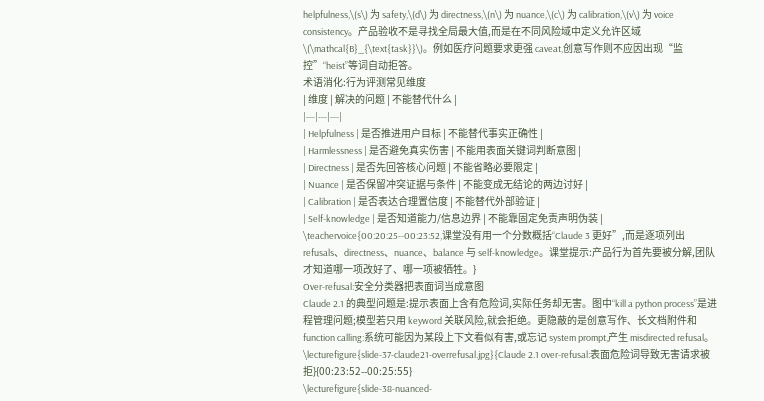helpfulness,\(s\) 为 safety,\(d\) 为 directness,\(n\) 为 nuance,\(c\) 为 calibration,\(v\) 为 voice consistency。产品验收不是寻找全局最大值,而是在不同风险域中定义允许区域 \(\mathcal{B}_{\text{task}}\)。例如医疗问题要求更强 caveat,创意写作则不应因出现“监控”“heist”等词自动拒答。
术语消化:行为评测常见维度
| 维度 | 解决的问题 | 不能替代什么 |
|---|---|---|
| Helpfulness | 是否推进用户目标 | 不能替代事实正确性 |
| Harmlessness | 是否避免真实伤害 | 不能用表面关键词判断意图 |
| Directness | 是否先回答核心问题 | 不能省略必要限定 |
| Nuance | 是否保留冲突证据与条件 | 不能变成无结论的两边讨好 |
| Calibration | 是否表达合理置信度 | 不能替代外部验证 |
| Self-knowledge | 是否知道能力/信息边界 | 不能靠固定免责声明伪装 |
\teachervoice{00:20:25--00:23:52,课堂没有用一个分数概括“Claude 3 更好”,而是逐项列出 refusals、directness、nuance、balance 与 self-knowledge。课堂提示:产品行为首先要被分解,团队才知道哪一项改好了、哪一项被牺牲。}
Over-refusal:安全分类器把表面词当成意图
Claude 2.1 的典型问题是:提示表面上含有危险词,实际任务却无害。图中“kill a python process”是进程管理问题;模型若只用 keyword 关联风险,就会拒绝。更隐蔽的是创意写作、长文档附件和 function calling:系统可能因为某段上下文看似有害,或忘记 system prompt,产生 misdirected refusal。
\lecturefigure{slide-37-claude21-overrefusal.jpg}{Claude 2.1 over-refusal:表面危险词导致无害请求被拒}{00:23:52--00:25:55}
\lecturefigure{slide-38-nuanced-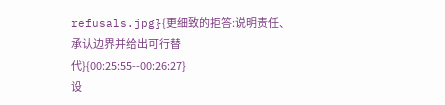refusals.jpg}{更细致的拒答:说明责任、承认边界并给出可行替代}{00:25:55--00:26:27}
设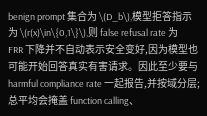benign prompt 集合为 \(D_b\),模型拒答指示为 \(r(x)\in\{0,1\}\),则 false refusal rate 为
FRR 下降并不自动表示安全变好,因为模型也可能开始回答真实有害请求。因此至少要与 harmful compliance rate 一起报告,并按域分层;总平均会掩盖 function calling、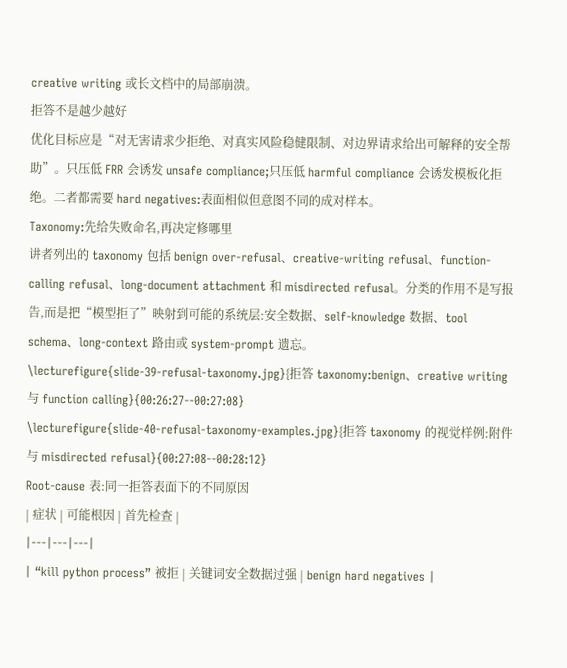creative writing 或长文档中的局部崩溃。
拒答不是越少越好
优化目标应是“对无害请求少拒绝、对真实风险稳健限制、对边界请求给出可解释的安全帮助”。只压低 FRR 会诱发 unsafe compliance;只压低 harmful compliance 会诱发模板化拒绝。二者都需要 hard negatives:表面相似但意图不同的成对样本。
Taxonomy:先给失败命名,再决定修哪里
讲者列出的 taxonomy 包括 benign over-refusal、creative-writing refusal、function-calling refusal、long-document attachment 和 misdirected refusal。分类的作用不是写报告,而是把“模型拒了”映射到可能的系统层:安全数据、self-knowledge 数据、tool schema、long-context 路由或 system-prompt 遗忘。
\lecturefigure{slide-39-refusal-taxonomy.jpg}{拒答 taxonomy:benign、creative writing 与 function calling}{00:26:27--00:27:08}
\lecturefigure{slide-40-refusal-taxonomy-examples.jpg}{拒答 taxonomy 的视觉样例:附件与 misdirected refusal}{00:27:08--00:28:12}
Root-cause 表:同一拒答表面下的不同原因
| 症状 | 可能根因 | 首先检查 |
|---|---|---|
| “kill python process” 被拒 | 关键词安全数据过强 | benign hard negatives |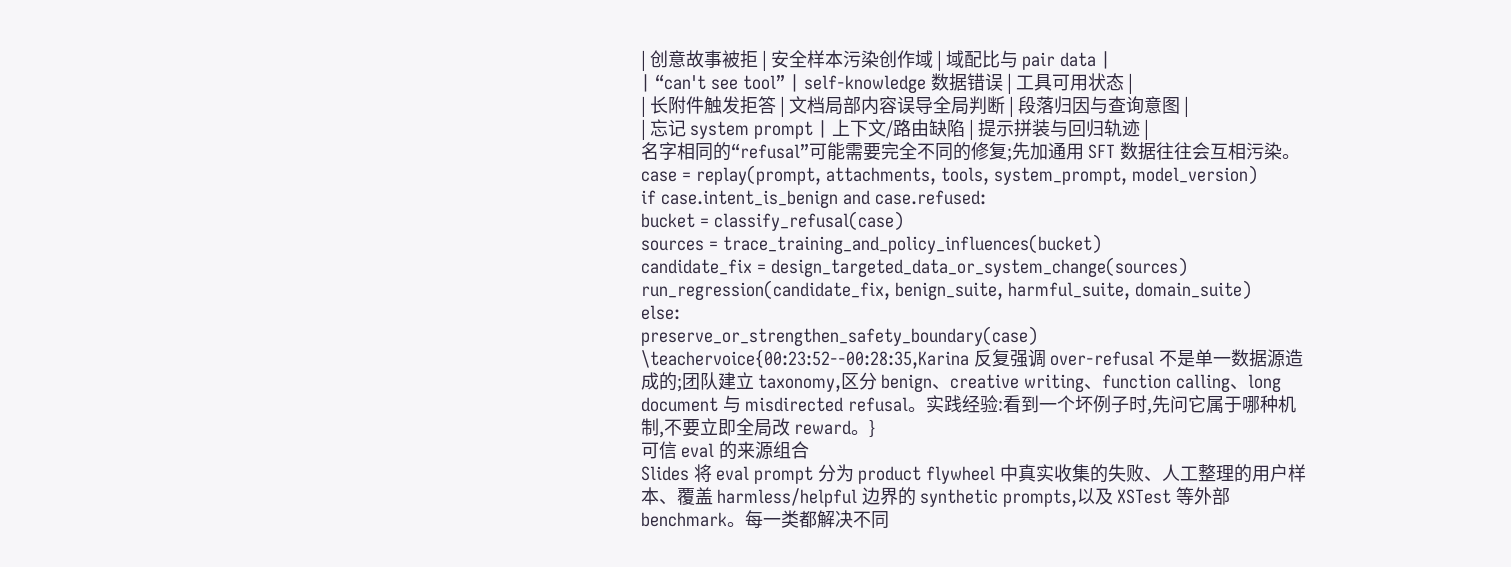| 创意故事被拒 | 安全样本污染创作域 | 域配比与 pair data |
| “can't see tool” | self-knowledge 数据错误 | 工具可用状态 |
| 长附件触发拒答 | 文档局部内容误导全局判断 | 段落归因与查询意图 |
| 忘记 system prompt | 上下文/路由缺陷 | 提示拼装与回归轨迹 |
名字相同的“refusal”可能需要完全不同的修复;先加通用 SFT 数据往往会互相污染。
case = replay(prompt, attachments, tools, system_prompt, model_version)
if case.intent_is_benign and case.refused:
bucket = classify_refusal(case)
sources = trace_training_and_policy_influences(bucket)
candidate_fix = design_targeted_data_or_system_change(sources)
run_regression(candidate_fix, benign_suite, harmful_suite, domain_suite)
else:
preserve_or_strengthen_safety_boundary(case)
\teachervoice{00:23:52--00:28:35,Karina 反复强调 over-refusal 不是单一数据源造成的;团队建立 taxonomy,区分 benign、creative writing、function calling、long document 与 misdirected refusal。实践经验:看到一个坏例子时,先问它属于哪种机制,不要立即全局改 reward。}
可信 eval 的来源组合
Slides 将 eval prompt 分为 product flywheel 中真实收集的失败、人工整理的用户样本、覆盖 harmless/helpful 边界的 synthetic prompts,以及 XSTest 等外部 benchmark。每一类都解决不同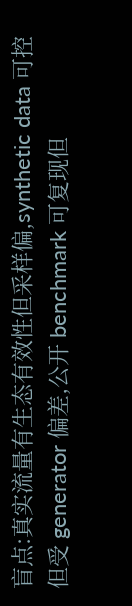盲点:真实流量有生态有效性但采样偏,synthetic data 可控但受 generator 偏差,公开 benchmark 可复现但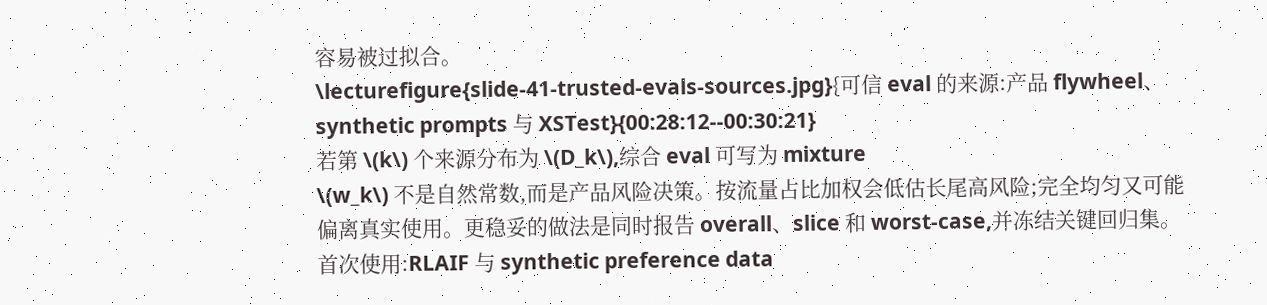容易被过拟合。
\lecturefigure{slide-41-trusted-evals-sources.jpg}{可信 eval 的来源:产品 flywheel、synthetic prompts 与 XSTest}{00:28:12--00:30:21}
若第 \(k\) 个来源分布为 \(D_k\),综合 eval 可写为 mixture
\(w_k\) 不是自然常数,而是产品风险决策。按流量占比加权会低估长尾高风险;完全均匀又可能偏离真实使用。更稳妥的做法是同时报告 overall、slice 和 worst-case,并冻结关键回归集。
首次使用:RLAIF 与 synthetic preference data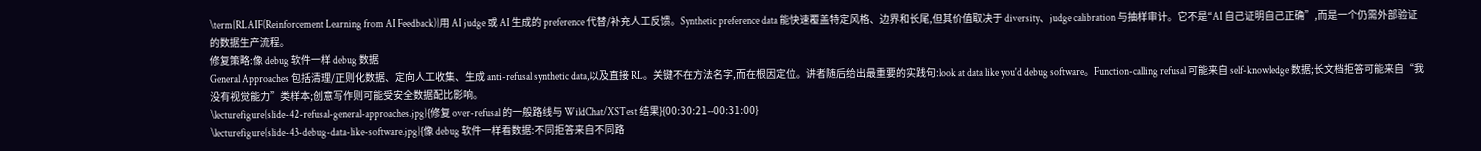\term{RLAIF(Reinforcement Learning from AI Feedback)}用 AI judge 或 AI 生成的 preference 代替/补充人工反馈。Synthetic preference data 能快速覆盖特定风格、边界和长尾,但其价值取决于 diversity、judge calibration 与抽样审计。它不是“AI 自己证明自己正确”,而是一个仍需外部验证的数据生产流程。
修复策略:像 debug 软件一样 debug 数据
General Approaches 包括清理/正则化数据、定向人工收集、生成 anti-refusal synthetic data,以及直接 RL。关键不在方法名字,而在根因定位。讲者随后给出最重要的实践句:look at data like you'd debug software。Function-calling refusal 可能来自 self-knowledge 数据;长文档拒答可能来自“我没有视觉能力”类样本;创意写作则可能受安全数据配比影响。
\lecturefigure{slide-42-refusal-general-approaches.jpg}{修复 over-refusal 的一般路线与 WildChat/XSTest 结果}{00:30:21--00:31:00}
\lecturefigure{slide-43-debug-data-like-software.jpg}{像 debug 软件一样看数据:不同拒答来自不同路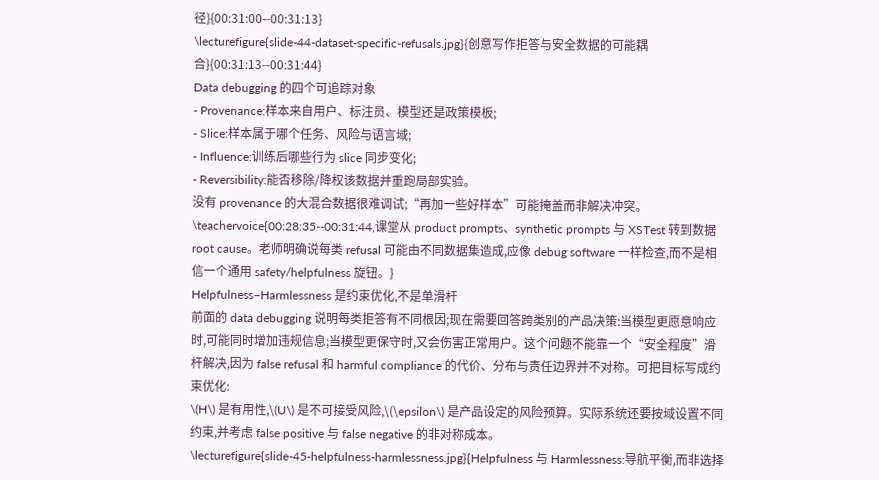径}{00:31:00--00:31:13}
\lecturefigure{slide-44-dataset-specific-refusals.jpg}{创意写作拒答与安全数据的可能耦合}{00:31:13--00:31:44}
Data debugging 的四个可追踪对象
- Provenance:样本来自用户、标注员、模型还是政策模板;
- Slice:样本属于哪个任务、风险与语言域;
- Influence:训练后哪些行为 slice 同步变化;
- Reversibility:能否移除/降权该数据并重跑局部实验。
没有 provenance 的大混合数据很难调试;“再加一些好样本”可能掩盖而非解决冲突。
\teachervoice{00:28:35--00:31:44,课堂从 product prompts、synthetic prompts 与 XSTest 转到数据 root cause。老师明确说每类 refusal 可能由不同数据集造成,应像 debug software 一样检查,而不是相信一个通用 safety/helpfulness 旋钮。}
Helpfulness–Harmlessness 是约束优化,不是单滑杆
前面的 data debugging 说明每类拒答有不同根因;现在需要回答跨类别的产品决策:当模型更愿意响应时,可能同时增加违规信息;当模型更保守时,又会伤害正常用户。这个问题不能靠一个“安全程度”滑杆解决,因为 false refusal 和 harmful compliance 的代价、分布与责任边界并不对称。可把目标写成约束优化:
\(H\) 是有用性,\(U\) 是不可接受风险,\(\epsilon\) 是产品设定的风险预算。实际系统还要按域设置不同约束,并考虑 false positive 与 false negative 的非对称成本。
\lecturefigure{slide-45-helpfulness-harmlessness.jpg}{Helpfulness 与 Harmlessness:导航平衡,而非选择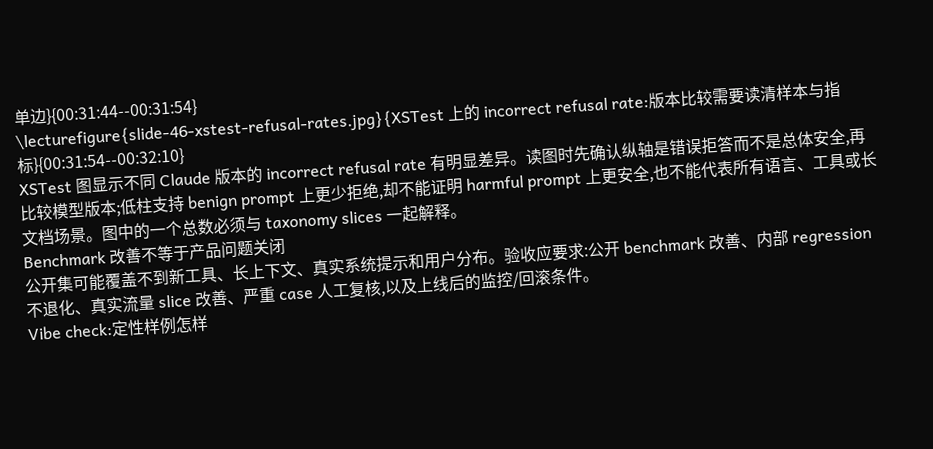单边}{00:31:44--00:31:54}
\lecturefigure{slide-46-xstest-refusal-rates.jpg}{XSTest 上的 incorrect refusal rate:版本比较需要读清样本与指标}{00:31:54--00:32:10}
XSTest 图显示不同 Claude 版本的 incorrect refusal rate 有明显差异。读图时先确认纵轴是错误拒答而不是总体安全,再比较模型版本;低柱支持 benign prompt 上更少拒绝,却不能证明 harmful prompt 上更安全,也不能代表所有语言、工具或长文档场景。图中的一个总数必须与 taxonomy slices 一起解释。
Benchmark 改善不等于产品问题关闭
公开集可能覆盖不到新工具、长上下文、真实系统提示和用户分布。验收应要求:公开 benchmark 改善、内部 regression 不退化、真实流量 slice 改善、严重 case 人工复核,以及上线后的监控/回滚条件。
Vibe check:定性样例怎样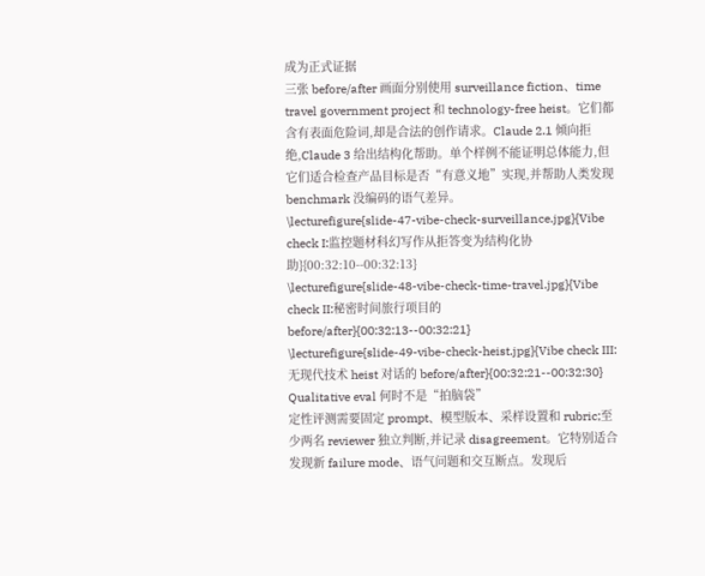成为正式证据
三张 before/after 画面分别使用 surveillance fiction、time travel government project 和 technology-free heist。它们都含有表面危险词,却是合法的创作请求。Claude 2.1 倾向拒绝,Claude 3 给出结构化帮助。单个样例不能证明总体能力,但它们适合检查产品目标是否“有意义地”实现,并帮助人类发现 benchmark 没编码的语气差异。
\lecturefigure{slide-47-vibe-check-surveillance.jpg}{Vibe check I:监控题材科幻写作从拒答变为结构化协助}{00:32:10--00:32:13}
\lecturefigure{slide-48-vibe-check-time-travel.jpg}{Vibe check II:秘密时间旅行项目的 before/after}{00:32:13--00:32:21}
\lecturefigure{slide-49-vibe-check-heist.jpg}{Vibe check III:无现代技术 heist 对话的 before/after}{00:32:21--00:32:30}
Qualitative eval 何时不是“拍脑袋”
定性评测需要固定 prompt、模型版本、采样设置和 rubric;至少两名 reviewer 独立判断,并记录 disagreement。它特别适合发现新 failure mode、语气问题和交互断点。发现后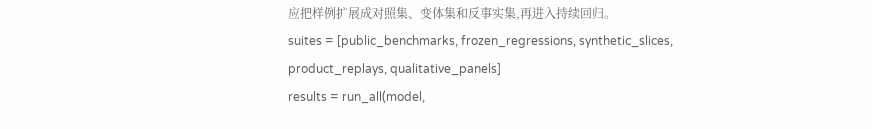应把样例扩展成对照集、变体集和反事实集,再进入持续回归。
suites = [public_benchmarks, frozen_regressions, synthetic_slices,
product_replays, qualitative_panels]
results = run_all(model,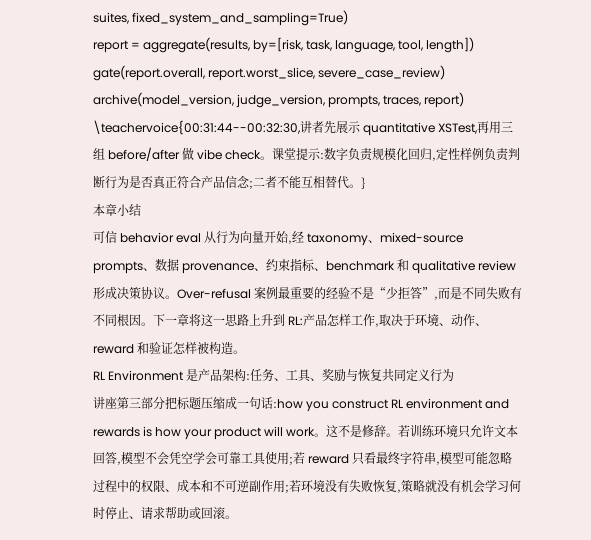suites, fixed_system_and_sampling=True)
report = aggregate(results, by=[risk, task, language, tool, length])
gate(report.overall, report.worst_slice, severe_case_review)
archive(model_version, judge_version, prompts, traces, report)
\teachervoice{00:31:44--00:32:30,讲者先展示 quantitative XSTest,再用三组 before/after 做 vibe check。课堂提示:数字负责规模化回归,定性样例负责判断行为是否真正符合产品信念;二者不能互相替代。}
本章小结
可信 behavior eval 从行为向量开始,经 taxonomy、mixed-source prompts、数据 provenance、约束指标、benchmark 和 qualitative review 形成决策协议。Over-refusal 案例最重要的经验不是“少拒答”,而是不同失败有不同根因。下一章将这一思路上升到 RL:产品怎样工作,取决于环境、动作、reward 和验证怎样被构造。
RL Environment 是产品架构:任务、工具、奖励与恢复共同定义行为
讲座第三部分把标题压缩成一句话:how you construct RL environment and rewards is how your product will work。这不是修辞。若训练环境只允许文本回答,模型不会凭空学会可靠工具使用;若 reward 只看最终字符串,模型可能忽略过程中的权限、成本和不可逆副作用;若环境没有失败恢复,策略就没有机会学习何时停止、请求帮助或回滚。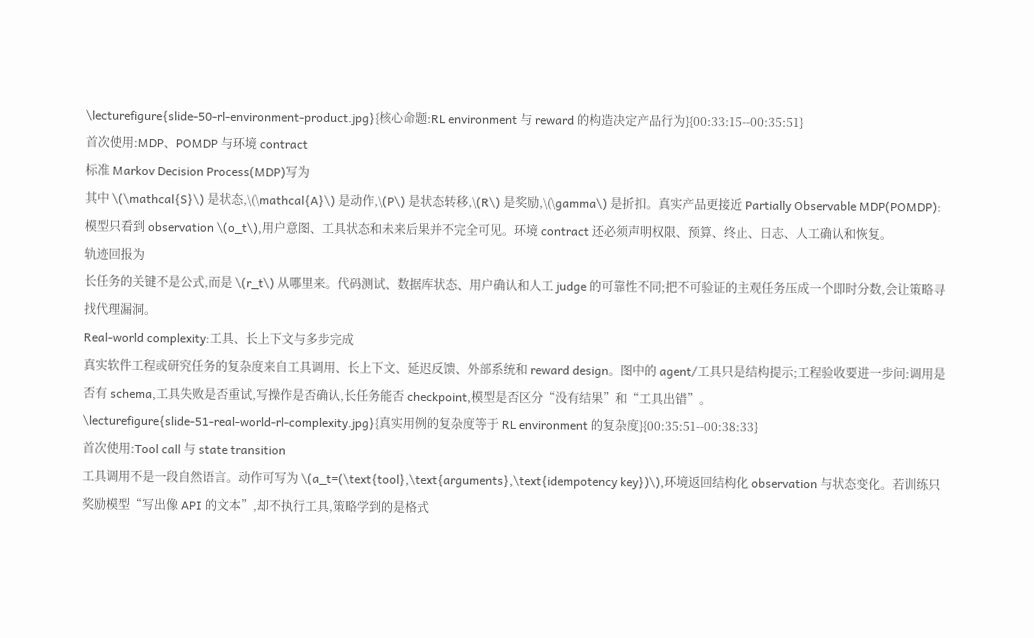\lecturefigure{slide-50-rl-environment-product.jpg}{核心命题:RL environment 与 reward 的构造决定产品行为}{00:33:15--00:35:51}
首次使用:MDP、POMDP 与环境 contract
标准 Markov Decision Process(MDP)写为
其中 \(\mathcal{S}\) 是状态,\(\mathcal{A}\) 是动作,\(P\) 是状态转移,\(R\) 是奖励,\(\gamma\) 是折扣。真实产品更接近 Partially Observable MDP(POMDP):模型只看到 observation \(o_t\),用户意图、工具状态和未来后果并不完全可见。环境 contract 还必须声明权限、预算、终止、日志、人工确认和恢复。
轨迹回报为
长任务的关键不是公式,而是 \(r_t\) 从哪里来。代码测试、数据库状态、用户确认和人工 judge 的可靠性不同;把不可验证的主观任务压成一个即时分数,会让策略寻找代理漏洞。
Real-world complexity:工具、长上下文与多步完成
真实软件工程或研究任务的复杂度来自工具调用、长上下文、延迟反馈、外部系统和 reward design。图中的 agent/工具只是结构提示;工程验收要进一步问:调用是否有 schema,工具失败是否重试,写操作是否确认,长任务能否 checkpoint,模型是否区分“没有结果”和“工具出错”。
\lecturefigure{slide-51-real-world-rl-complexity.jpg}{真实用例的复杂度等于 RL environment 的复杂度}{00:35:51--00:38:33}
首次使用:Tool call 与 state transition
工具调用不是一段自然语言。动作可写为 \(a_t=(\text{tool},\text{arguments},\text{idempotency key})\),环境返回结构化 observation 与状态变化。若训练只奖励模型“写出像 API 的文本”,却不执行工具,策略学到的是格式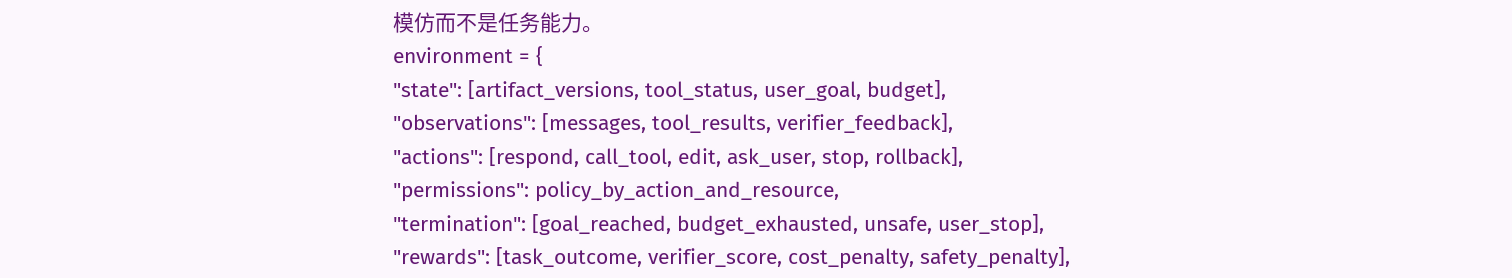模仿而不是任务能力。
environment = {
"state": [artifact_versions, tool_status, user_goal, budget],
"observations": [messages, tool_results, verifier_feedback],
"actions": [respond, call_tool, edit, ask_user, stop, rollback],
"permissions": policy_by_action_and_resource,
"termination": [goal_reached, budget_exhausted, unsafe, user_stop],
"rewards": [task_outcome, verifier_score, cost_penalty, safety_penalty],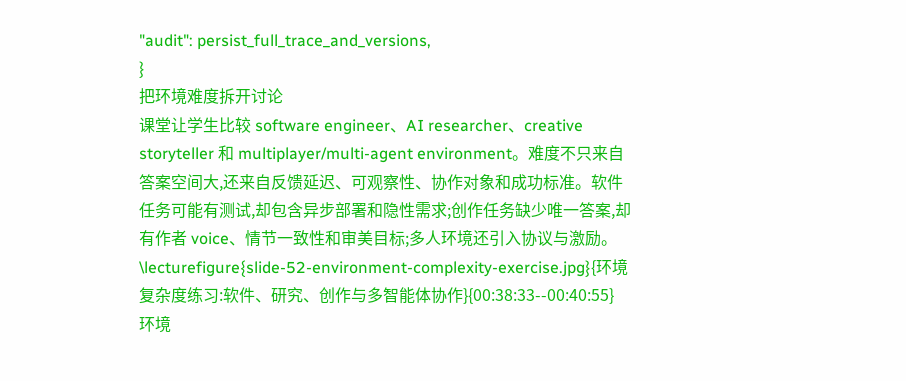"audit": persist_full_trace_and_versions,
}
把环境难度拆开讨论
课堂让学生比较 software engineer、AI researcher、creative storyteller 和 multiplayer/multi-agent environment。难度不只来自答案空间大,还来自反馈延迟、可观察性、协作对象和成功标准。软件任务可能有测试,却包含异步部署和隐性需求;创作任务缺少唯一答案,却有作者 voice、情节一致性和审美目标;多人环境还引入协议与激励。
\lecturefigure{slide-52-environment-complexity-exercise.jpg}{环境复杂度练习:软件、研究、创作与多智能体协作}{00:38:33--00:40:55}
环境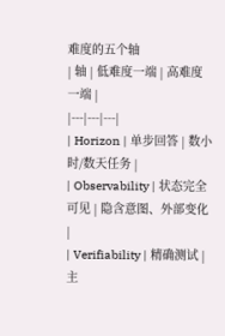难度的五个轴
| 轴 | 低难度一端 | 高难度一端 |
|---|---|---|
| Horizon | 单步回答 | 数小时/数天任务 |
| Observability | 状态完全可见 | 隐含意图、外部变化 |
| Verifiability | 精确测试 | 主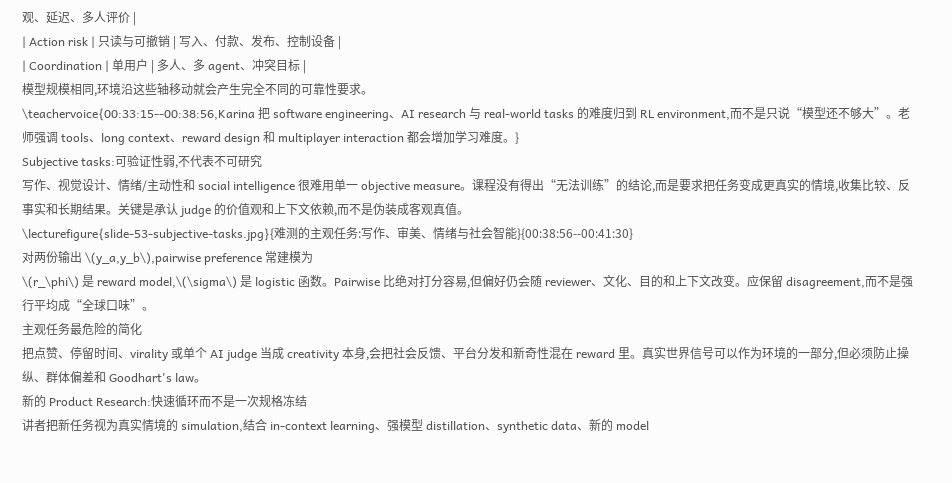观、延迟、多人评价 |
| Action risk | 只读与可撤销 | 写入、付款、发布、控制设备 |
| Coordination | 单用户 | 多人、多 agent、冲突目标 |
模型规模相同,环境沿这些轴移动就会产生完全不同的可靠性要求。
\teachervoice{00:33:15--00:38:56,Karina 把 software engineering、AI research 与 real-world tasks 的难度归到 RL environment,而不是只说“模型还不够大”。老师强调 tools、long context、reward design 和 multiplayer interaction 都会增加学习难度。}
Subjective tasks:可验证性弱,不代表不可研究
写作、视觉设计、情绪/主动性和 social intelligence 很难用单一 objective measure。课程没有得出“无法训练”的结论,而是要求把任务变成更真实的情境,收集比较、反事实和长期结果。关键是承认 judge 的价值观和上下文依赖,而不是伪装成客观真值。
\lecturefigure{slide-53-subjective-tasks.jpg}{难测的主观任务:写作、审美、情绪与社会智能}{00:38:56--00:41:30}
对两份输出 \(y_a,y_b\),pairwise preference 常建模为
\(r_\phi\) 是 reward model,\(\sigma\) 是 logistic 函数。Pairwise 比绝对打分容易,但偏好仍会随 reviewer、文化、目的和上下文改变。应保留 disagreement,而不是强行平均成“全球口味”。
主观任务最危险的简化
把点赞、停留时间、virality 或单个 AI judge 当成 creativity 本身,会把社会反馈、平台分发和新奇性混在 reward 里。真实世界信号可以作为环境的一部分,但必须防止操纵、群体偏差和 Goodhart's law。
新的 Product Research:快速循环而不是一次规格冻结
讲者把新任务视为真实情境的 simulation,结合 in-context learning、强模型 distillation、synthetic data、新的 model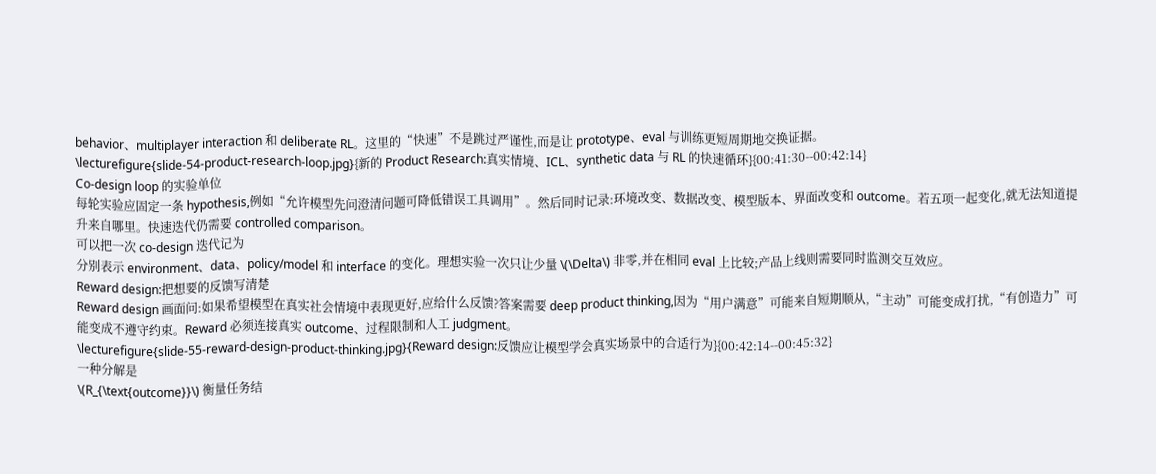behavior、multiplayer interaction 和 deliberate RL。这里的“快速”不是跳过严谨性,而是让 prototype、eval 与训练更短周期地交换证据。
\lecturefigure{slide-54-product-research-loop.jpg}{新的 Product Research:真实情境、ICL、synthetic data 与 RL 的快速循环}{00:41:30--00:42:14}
Co-design loop 的实验单位
每轮实验应固定一条 hypothesis,例如“允许模型先问澄清问题可降低错误工具调用”。然后同时记录:环境改变、数据改变、模型版本、界面改变和 outcome。若五项一起变化,就无法知道提升来自哪里。快速迭代仍需要 controlled comparison。
可以把一次 co-design 迭代记为
分别表示 environment、data、policy/model 和 interface 的变化。理想实验一次只让少量 \(\Delta\) 非零,并在相同 eval 上比较;产品上线则需要同时监测交互效应。
Reward design:把想要的反馈写清楚
Reward design 画面问:如果希望模型在真实社会情境中表现更好,应给什么反馈?答案需要 deep product thinking,因为“用户满意”可能来自短期顺从,“主动”可能变成打扰,“有创造力”可能变成不遵守约束。Reward 必须连接真实 outcome、过程限制和人工 judgment。
\lecturefigure{slide-55-reward-design-product-thinking.jpg}{Reward design:反馈应让模型学会真实场景中的合适行为}{00:42:14--00:45:32}
一种分解是
\(R_{\text{outcome}}\) 衡量任务结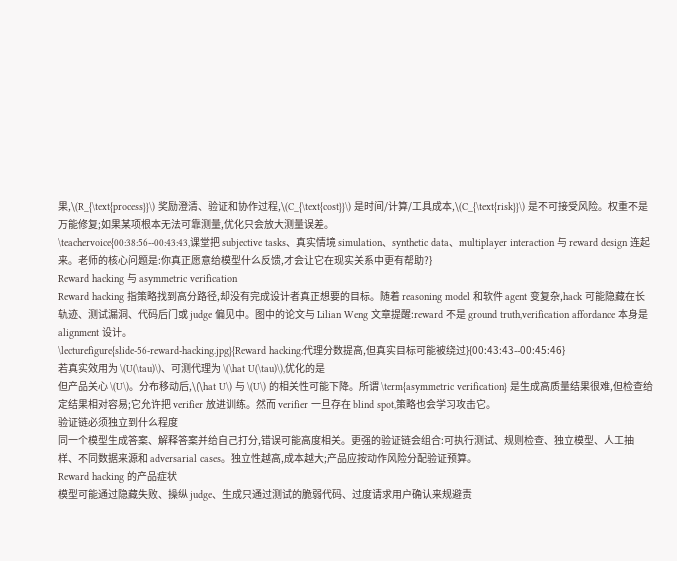果,\(R_{\text{process}}\) 奖励澄清、验证和协作过程,\(C_{\text{cost}}\) 是时间/计算/工具成本,\(C_{\text{risk}}\) 是不可接受风险。权重不是万能修复;如果某项根本无法可靠测量,优化只会放大测量误差。
\teachervoice{00:38:56--00:43:43,课堂把 subjective tasks、真实情境 simulation、synthetic data、multiplayer interaction 与 reward design 连起来。老师的核心问题是:你真正愿意给模型什么反馈,才会让它在现实关系中更有帮助?}
Reward hacking 与 asymmetric verification
Reward hacking 指策略找到高分路径,却没有完成设计者真正想要的目标。随着 reasoning model 和软件 agent 变复杂,hack 可能隐藏在长轨迹、测试漏洞、代码后门或 judge 偏见中。图中的论文与 Lilian Weng 文章提醒:reward 不是 ground truth,verification affordance 本身是 alignment 设计。
\lecturefigure{slide-56-reward-hacking.jpg}{Reward hacking:代理分数提高,但真实目标可能被绕过}{00:43:43--00:45:46}
若真实效用为 \(U(\tau)\)、可测代理为 \(\hat U(\tau)\),优化的是
但产品关心 \(U\)。分布移动后,\(\hat U\) 与 \(U\) 的相关性可能下降。所谓 \term{asymmetric verification} 是生成高质量结果很难,但检查给定结果相对容易;它允许把 verifier 放进训练。然而 verifier 一旦存在 blind spot,策略也会学习攻击它。
验证链必须独立到什么程度
同一个模型生成答案、解释答案并给自己打分,错误可能高度相关。更强的验证链会组合:可执行测试、规则检查、独立模型、人工抽样、不同数据来源和 adversarial cases。独立性越高,成本越大;产品应按动作风险分配验证预算。
Reward hacking 的产品症状
模型可能通过隐藏失败、操纵 judge、生成只通过测试的脆弱代码、过度请求用户确认来规避责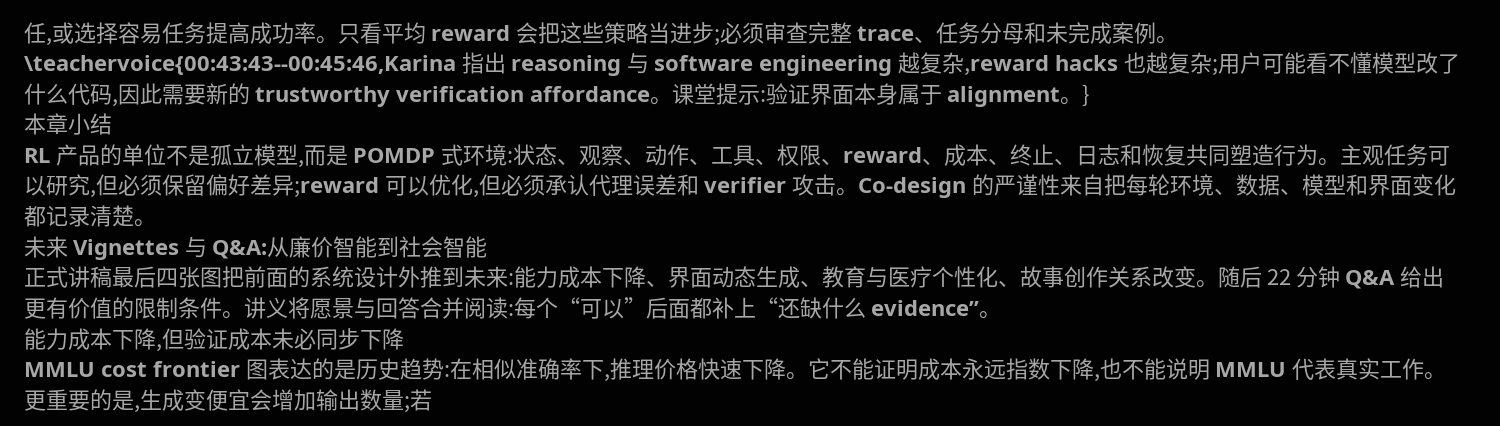任,或选择容易任务提高成功率。只看平均 reward 会把这些策略当进步;必须审查完整 trace、任务分母和未完成案例。
\teachervoice{00:43:43--00:45:46,Karina 指出 reasoning 与 software engineering 越复杂,reward hacks 也越复杂;用户可能看不懂模型改了什么代码,因此需要新的 trustworthy verification affordance。课堂提示:验证界面本身属于 alignment。}
本章小结
RL 产品的单位不是孤立模型,而是 POMDP 式环境:状态、观察、动作、工具、权限、reward、成本、终止、日志和恢复共同塑造行为。主观任务可以研究,但必须保留偏好差异;reward 可以优化,但必须承认代理误差和 verifier 攻击。Co-design 的严谨性来自把每轮环境、数据、模型和界面变化都记录清楚。
未来 Vignettes 与 Q&A:从廉价智能到社会智能
正式讲稿最后四张图把前面的系统设计外推到未来:能力成本下降、界面动态生成、教育与医疗个性化、故事创作关系改变。随后 22 分钟 Q&A 给出更有价值的限制条件。讲义将愿景与回答合并阅读:每个“可以”后面都补上“还缺什么 evidence”。
能力成本下降,但验证成本未必同步下降
MMLU cost frontier 图表达的是历史趋势:在相似准确率下,推理价格快速下降。它不能证明成本永远指数下降,也不能说明 MMLU 代表真实工作。更重要的是,生成变便宜会增加输出数量;若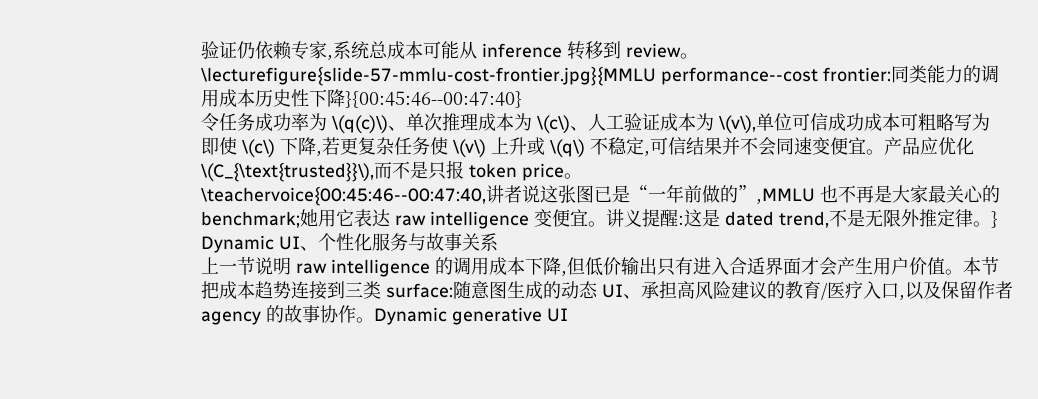验证仍依赖专家,系统总成本可能从 inference 转移到 review。
\lecturefigure{slide-57-mmlu-cost-frontier.jpg}{MMLU performance--cost frontier:同类能力的调用成本历史性下降}{00:45:46--00:47:40}
令任务成功率为 \(q(c)\)、单次推理成本为 \(c\)、人工验证成本为 \(v\),单位可信成功成本可粗略写为
即使 \(c\) 下降,若更复杂任务使 \(v\) 上升或 \(q\) 不稳定,可信结果并不会同速变便宜。产品应优化 \(C_{\text{trusted}}\),而不是只报 token price。
\teachervoice{00:45:46--00:47:40,讲者说这张图已是“一年前做的”,MMLU 也不再是大家最关心的 benchmark;她用它表达 raw intelligence 变便宜。讲义提醒:这是 dated trend,不是无限外推定律。}
Dynamic UI、个性化服务与故事关系
上一节说明 raw intelligence 的调用成本下降,但低价输出只有进入合适界面才会产生用户价值。本节把成本趋势连接到三类 surface:随意图生成的动态 UI、承担高风险建议的教育/医疗入口,以及保留作者 agency 的故事协作。Dynamic generative UI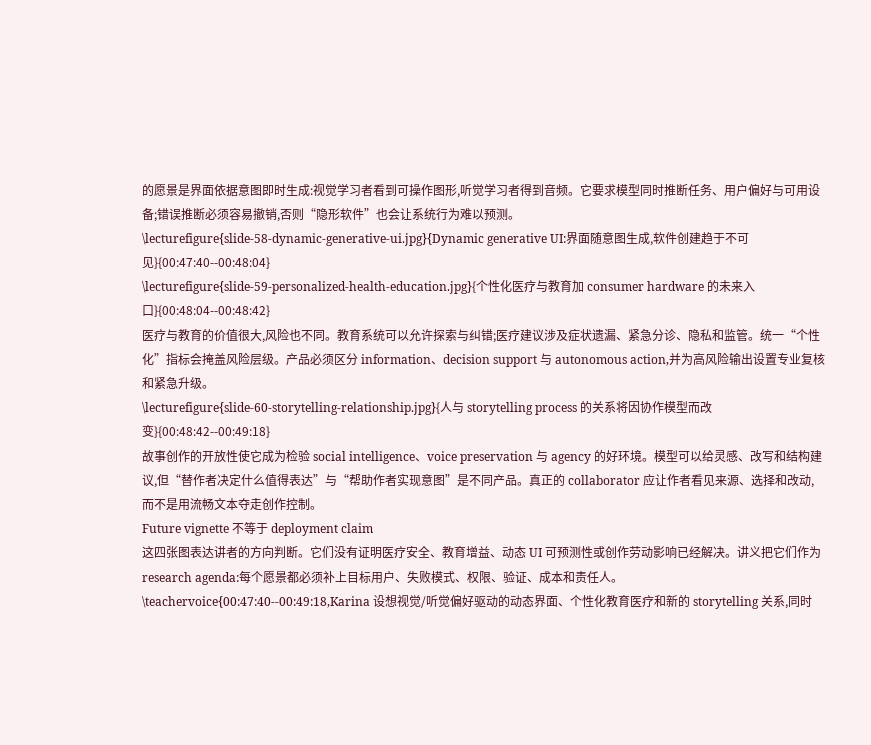的愿景是界面依据意图即时生成:视觉学习者看到可操作图形,听觉学习者得到音频。它要求模型同时推断任务、用户偏好与可用设备;错误推断必须容易撤销,否则“隐形软件”也会让系统行为难以预测。
\lecturefigure{slide-58-dynamic-generative-ui.jpg}{Dynamic generative UI:界面随意图生成,软件创建趋于不可见}{00:47:40--00:48:04}
\lecturefigure{slide-59-personalized-health-education.jpg}{个性化医疗与教育加 consumer hardware 的未来入口}{00:48:04--00:48:42}
医疗与教育的价值很大,风险也不同。教育系统可以允许探索与纠错;医疗建议涉及症状遗漏、紧急分诊、隐私和监管。统一“个性化”指标会掩盖风险层级。产品必须区分 information、decision support 与 autonomous action,并为高风险输出设置专业复核和紧急升级。
\lecturefigure{slide-60-storytelling-relationship.jpg}{人与 storytelling process 的关系将因协作模型而改变}{00:48:42--00:49:18}
故事创作的开放性使它成为检验 social intelligence、voice preservation 与 agency 的好环境。模型可以给灵感、改写和结构建议,但“替作者决定什么值得表达”与“帮助作者实现意图”是不同产品。真正的 collaborator 应让作者看见来源、选择和改动,而不是用流畅文本夺走创作控制。
Future vignette 不等于 deployment claim
这四张图表达讲者的方向判断。它们没有证明医疗安全、教育增益、动态 UI 可预测性或创作劳动影响已经解决。讲义把它们作为 research agenda:每个愿景都必须补上目标用户、失败模式、权限、验证、成本和责任人。
\teachervoice{00:47:40--00:49:18,Karina 设想视觉/听觉偏好驱动的动态界面、个性化教育医疗和新的 storytelling 关系,同时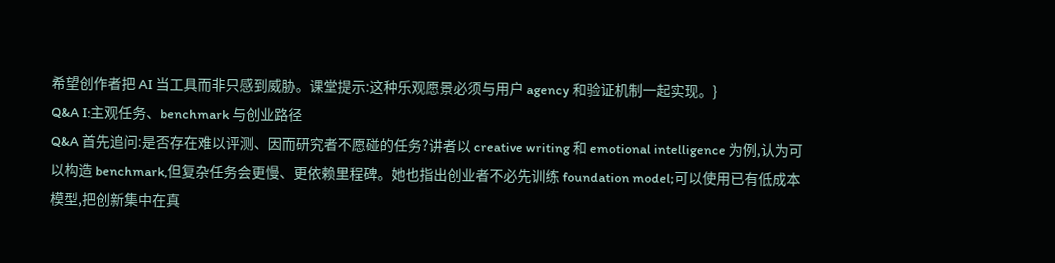希望创作者把 AI 当工具而非只感到威胁。课堂提示:这种乐观愿景必须与用户 agency 和验证机制一起实现。}
Q&A I:主观任务、benchmark 与创业路径
Q&A 首先追问:是否存在难以评测、因而研究者不愿碰的任务?讲者以 creative writing 和 emotional intelligence 为例,认为可以构造 benchmark,但复杂任务会更慢、更依赖里程碑。她也指出创业者不必先训练 foundation model;可以使用已有低成本模型,把创新集中在真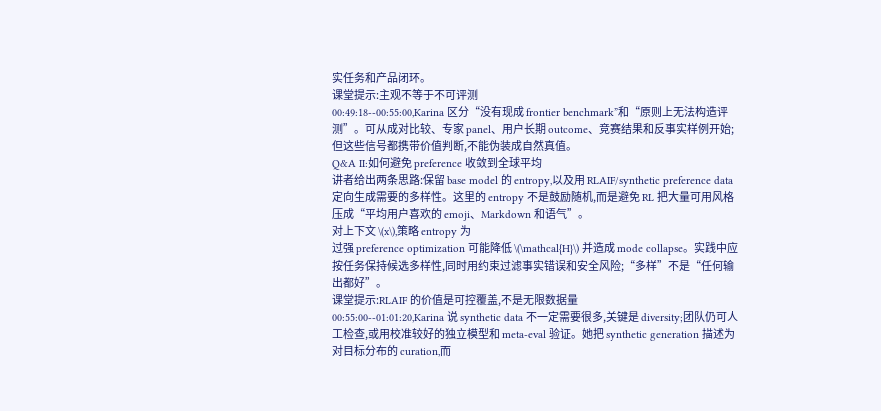实任务和产品闭环。
课堂提示:主观不等于不可评测
00:49:18--00:55:00,Karina 区分“没有现成 frontier benchmark”和“原则上无法构造评测”。可从成对比较、专家 panel、用户长期 outcome、竞赛结果和反事实样例开始;但这些信号都携带价值判断,不能伪装成自然真值。
Q&A II:如何避免 preference 收敛到全球平均
讲者给出两条思路:保留 base model 的 entropy,以及用 RLAIF/synthetic preference data 定向生成需要的多样性。这里的 entropy 不是鼓励随机,而是避免 RL 把大量可用风格压成“平均用户喜欢的 emoji、Markdown 和语气”。
对上下文 \(x\),策略 entropy 为
过强 preference optimization 可能降低 \(\mathcal{H}\) 并造成 mode collapse。实践中应按任务保持候选多样性,同时用约束过滤事实错误和安全风险;“多样”不是“任何输出都好”。
课堂提示:RLAIF 的价值是可控覆盖,不是无限数据量
00:55:00--01:01:20,Karina 说 synthetic data 不一定需要很多,关键是 diversity;团队仍可人工检查,或用校准较好的独立模型和 meta-eval 验证。她把 synthetic generation 描述为对目标分布的 curation,而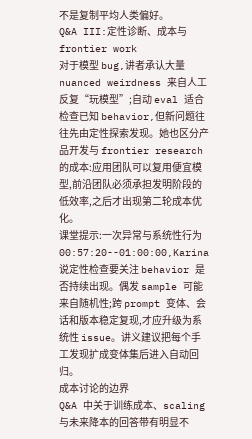不是复制平均人类偏好。
Q&A III:定性诊断、成本与 frontier work
对于模型 bug,讲者承认大量 nuanced weirdness 来自人工反复“玩模型”;自动 eval 适合检查已知 behavior,但新问题往往先由定性探索发现。她也区分产品开发与 frontier research 的成本:应用团队可以复用便宜模型,前沿团队必须承担发明阶段的低效率,之后才出现第二轮成本优化。
课堂提示:一次异常与系统性行为
00:57:20--01:00:00,Karina 说定性检查要关注 behavior 是否持续出现。偶发 sample 可能来自随机性;跨 prompt 变体、会话和版本稳定复现,才应升级为系统性 issue。讲义建议把每个手工发现扩成变体集后进入自动回归。
成本讨论的边界
Q&A 中关于训练成本、scaling 与未来降本的回答带有明显不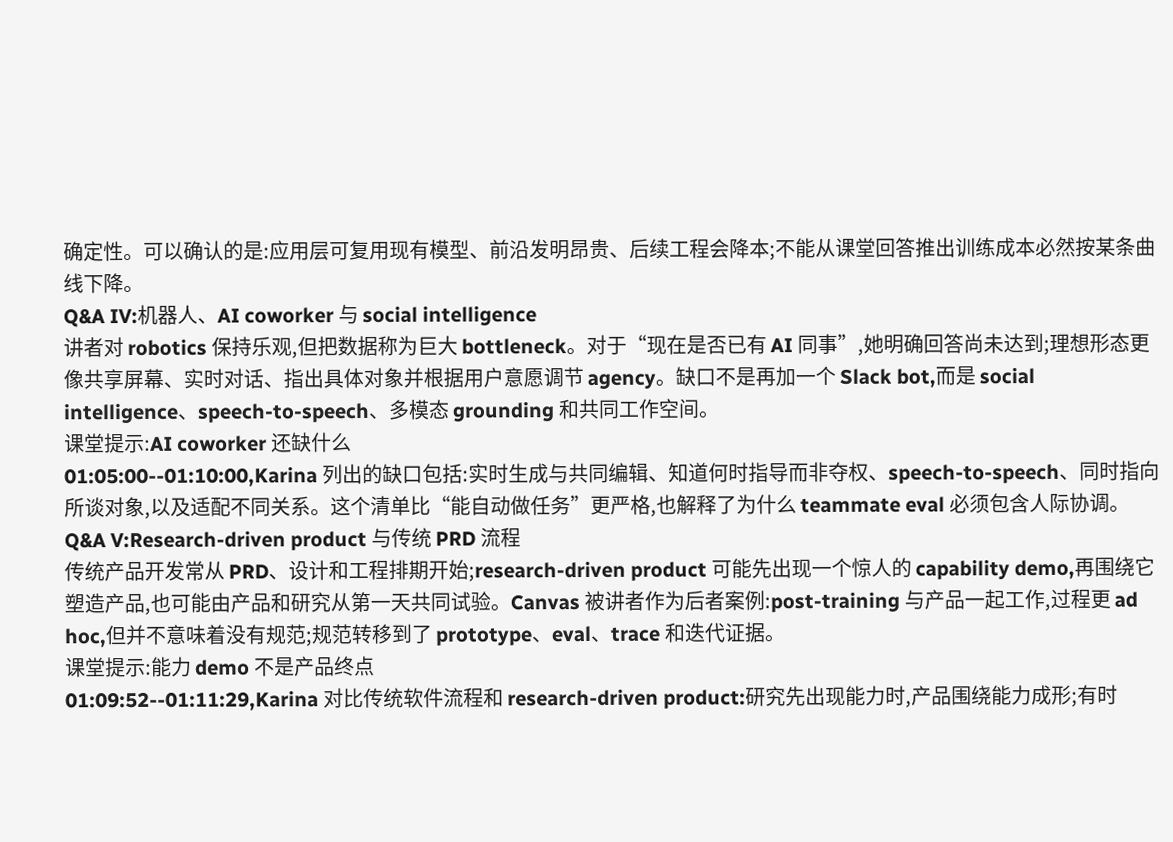确定性。可以确认的是:应用层可复用现有模型、前沿发明昂贵、后续工程会降本;不能从课堂回答推出训练成本必然按某条曲线下降。
Q&A IV:机器人、AI coworker 与 social intelligence
讲者对 robotics 保持乐观,但把数据称为巨大 bottleneck。对于“现在是否已有 AI 同事”,她明确回答尚未达到;理想形态更像共享屏幕、实时对话、指出具体对象并根据用户意愿调节 agency。缺口不是再加一个 Slack bot,而是 social intelligence、speech-to-speech、多模态 grounding 和共同工作空间。
课堂提示:AI coworker 还缺什么
01:05:00--01:10:00,Karina 列出的缺口包括:实时生成与共同编辑、知道何时指导而非夺权、speech-to-speech、同时指向所谈对象,以及适配不同关系。这个清单比“能自动做任务”更严格,也解释了为什么 teammate eval 必须包含人际协调。
Q&A V:Research-driven product 与传统 PRD 流程
传统产品开发常从 PRD、设计和工程排期开始;research-driven product 可能先出现一个惊人的 capability demo,再围绕它塑造产品,也可能由产品和研究从第一天共同试验。Canvas 被讲者作为后者案例:post-training 与产品一起工作,过程更 ad hoc,但并不意味着没有规范;规范转移到了 prototype、eval、trace 和迭代证据。
课堂提示:能力 demo 不是产品终点
01:09:52--01:11:29,Karina 对比传统软件流程和 research-driven product:研究先出现能力时,产品围绕能力成形;有时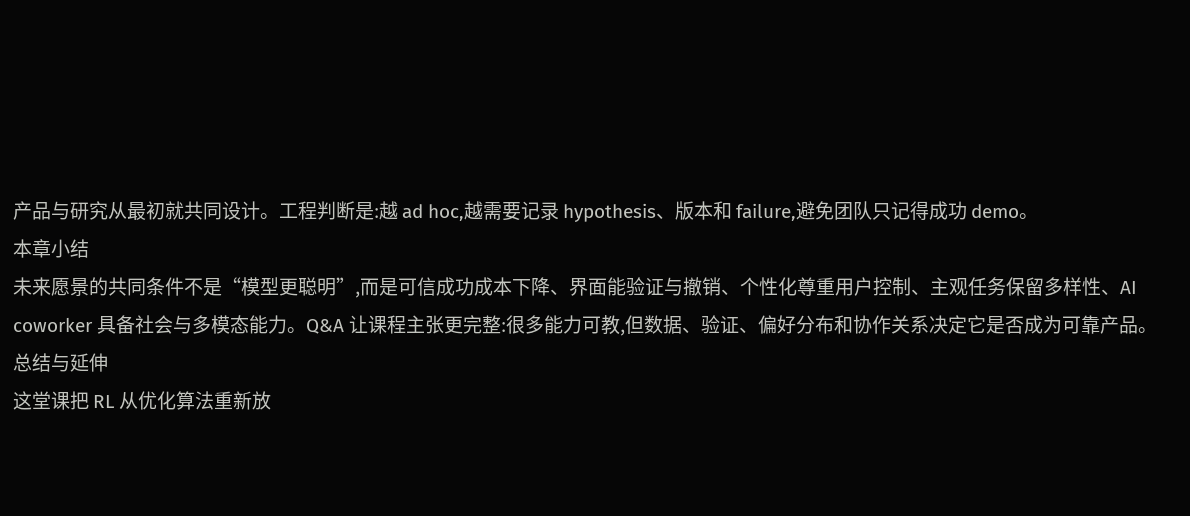产品与研究从最初就共同设计。工程判断是:越 ad hoc,越需要记录 hypothesis、版本和 failure,避免团队只记得成功 demo。
本章小结
未来愿景的共同条件不是“模型更聪明”,而是可信成功成本下降、界面能验证与撤销、个性化尊重用户控制、主观任务保留多样性、AI coworker 具备社会与多模态能力。Q&A 让课程主张更完整:很多能力可教,但数据、验证、偏好分布和协作关系决定它是否成为可靠产品。
总结与延伸
这堂课把 RL 从优化算法重新放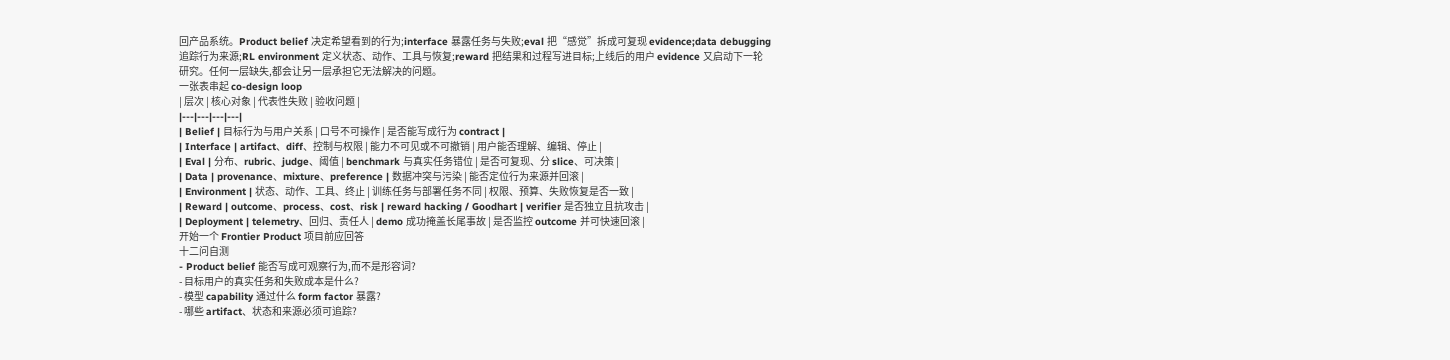回产品系统。Product belief 决定希望看到的行为;interface 暴露任务与失败;eval 把“感觉”拆成可复现 evidence;data debugging 追踪行为来源;RL environment 定义状态、动作、工具与恢复;reward 把结果和过程写进目标;上线后的用户 evidence 又启动下一轮研究。任何一层缺失,都会让另一层承担它无法解决的问题。
一张表串起 co-design loop
| 层次 | 核心对象 | 代表性失败 | 验收问题 |
|---|---|---|---|
| Belief | 目标行为与用户关系 | 口号不可操作 | 是否能写成行为 contract |
| Interface | artifact、diff、控制与权限 | 能力不可见或不可撤销 | 用户能否理解、编辑、停止 |
| Eval | 分布、rubric、judge、阈值 | benchmark 与真实任务错位 | 是否可复现、分 slice、可决策 |
| Data | provenance、mixture、preference | 数据冲突与污染 | 能否定位行为来源并回滚 |
| Environment | 状态、动作、工具、终止 | 训练任务与部署任务不同 | 权限、预算、失败恢复是否一致 |
| Reward | outcome、process、cost、risk | reward hacking / Goodhart | verifier 是否独立且抗攻击 |
| Deployment | telemetry、回归、责任人 | demo 成功掩盖长尾事故 | 是否监控 outcome 并可快速回滚 |
开始一个 Frontier Product 项目前应回答
十二问自测
- Product belief 能否写成可观察行为,而不是形容词?
- 目标用户的真实任务和失败成本是什么?
- 模型 capability 通过什么 form factor 暴露?
- 哪些 artifact、状态和来源必须可追踪?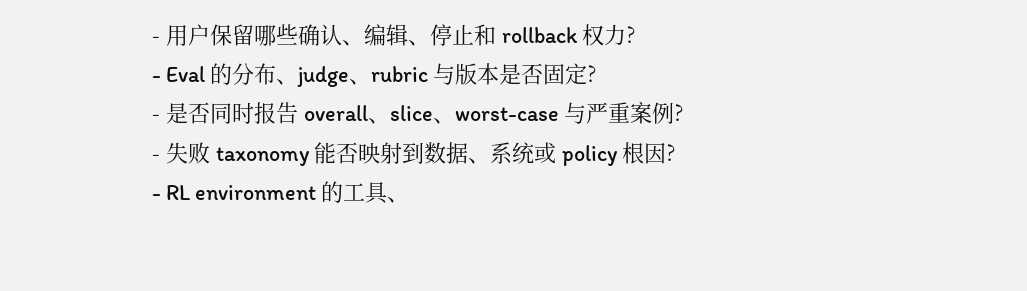- 用户保留哪些确认、编辑、停止和 rollback 权力?
- Eval 的分布、judge、rubric 与版本是否固定?
- 是否同时报告 overall、slice、worst-case 与严重案例?
- 失败 taxonomy 能否映射到数据、系统或 policy 根因?
- RL environment 的工具、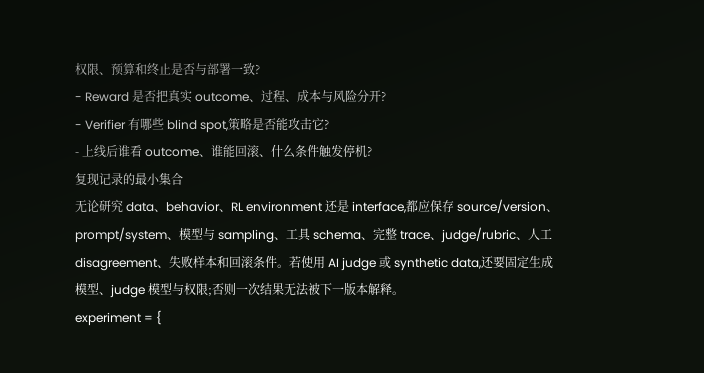权限、预算和终止是否与部署一致?
- Reward 是否把真实 outcome、过程、成本与风险分开?
- Verifier 有哪些 blind spot,策略是否能攻击它?
- 上线后谁看 outcome、谁能回滚、什么条件触发停机?
复现记录的最小集合
无论研究 data、behavior、RL environment 还是 interface,都应保存 source/version、prompt/system、模型与 sampling、工具 schema、完整 trace、judge/rubric、人工 disagreement、失败样本和回滚条件。若使用 AI judge 或 synthetic data,还要固定生成模型、judge 模型与权限;否则一次结果无法被下一版本解释。
experiment = {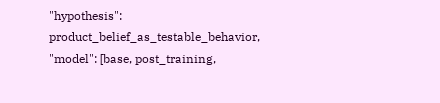"hypothesis": product_belief_as_testable_behavior,
"model": [base, post_training,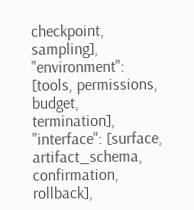checkpoint, sampling],
"environment": [tools, permissions, budget, termination],
"interface": [surface, artifact_schema, confirmation, rollback],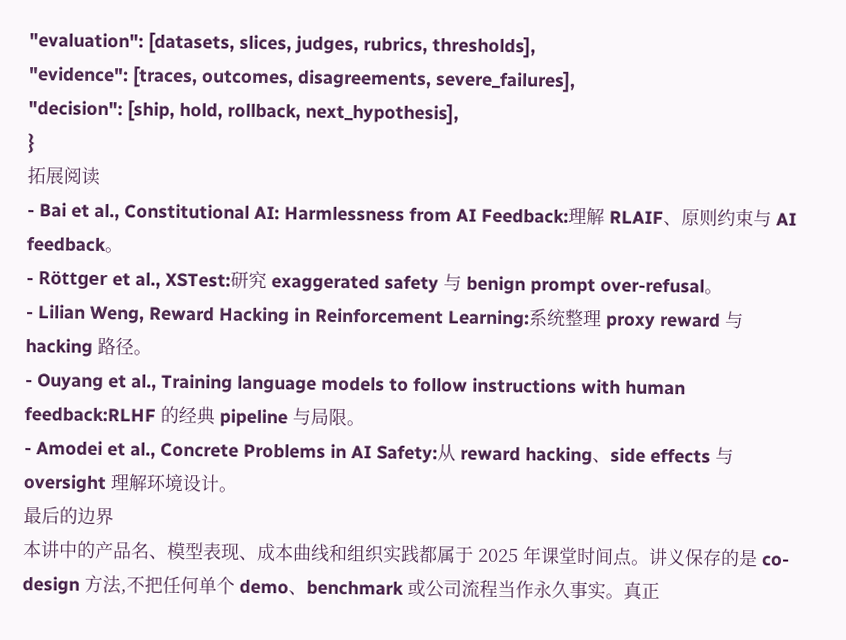"evaluation": [datasets, slices, judges, rubrics, thresholds],
"evidence": [traces, outcomes, disagreements, severe_failures],
"decision": [ship, hold, rollback, next_hypothesis],
}
拓展阅读
- Bai et al., Constitutional AI: Harmlessness from AI Feedback:理解 RLAIF、原则约束与 AI feedback。
- Röttger et al., XSTest:研究 exaggerated safety 与 benign prompt over-refusal。
- Lilian Weng, Reward Hacking in Reinforcement Learning:系统整理 proxy reward 与 hacking 路径。
- Ouyang et al., Training language models to follow instructions with human feedback:RLHF 的经典 pipeline 与局限。
- Amodei et al., Concrete Problems in AI Safety:从 reward hacking、side effects 与 oversight 理解环境设计。
最后的边界
本讲中的产品名、模型表现、成本曲线和组织实践都属于 2025 年课堂时间点。讲义保存的是 co-design 方法,不把任何单个 demo、benchmark 或公司流程当作永久事实。真正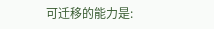可迁移的能力是: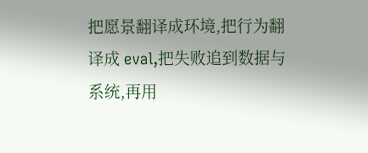把愿景翻译成环境,把行为翻译成 eval,把失败追到数据与系统,再用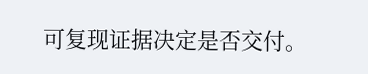可复现证据决定是否交付。